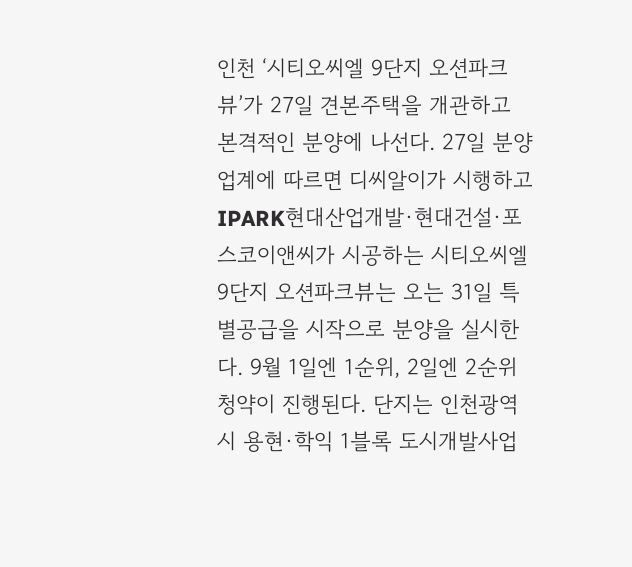인천 ‘시티오씨엘 9단지 오션파크뷰’가 27일 견본주택을 개관하고 본격적인 분양에 나선다. 27일 분양업계에 따르면 디씨알이가 시행하고 IPARK현대산업개발·현대건설·포스코이앤씨가 시공하는 시티오씨엘 9단지 오션파크뷰는 오는 31일 특별공급을 시작으로 분양을 실시한다. 9월 1일엔 1순위, 2일엔 2순위 청약이 진행된다. 단지는 인천광역시 용현·학익 1블록 도시개발사업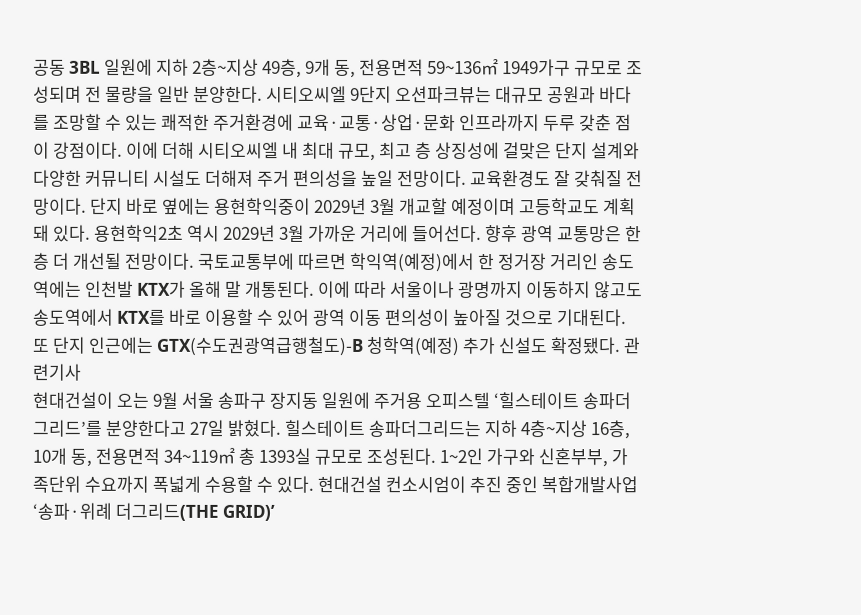공동 3BL 일원에 지하 2층~지상 49층, 9개 동, 전용면적 59~136㎡ 1949가구 규모로 조성되며 전 물량을 일반 분양한다. 시티오씨엘 9단지 오션파크뷰는 대규모 공원과 바다를 조망할 수 있는 쾌적한 주거환경에 교육·교통·상업·문화 인프라까지 두루 갖춘 점이 강점이다. 이에 더해 시티오씨엘 내 최대 규모, 최고 층 상징성에 걸맞은 단지 설계와 다양한 커뮤니티 시설도 더해져 주거 편의성을 높일 전망이다. 교육환경도 잘 갖춰질 전망이다. 단지 바로 옆에는 용현학익중이 2029년 3월 개교할 예정이며 고등학교도 계획돼 있다. 용현학익2초 역시 2029년 3월 가까운 거리에 들어선다. 향후 광역 교통망은 한층 더 개선될 전망이다. 국토교통부에 따르면 학익역(예정)에서 한 정거장 거리인 송도역에는 인천발 KTX가 올해 말 개통된다. 이에 따라 서울이나 광명까지 이동하지 않고도 송도역에서 KTX를 바로 이용할 수 있어 광역 이동 편의성이 높아질 것으로 기대된다. 또 단지 인근에는 GTX(수도권광역급행철도)-B 청학역(예정) 추가 신설도 확정됐다. 관련기사
현대건설이 오는 9월 서울 송파구 장지동 일원에 주거용 오피스텔 ‘힐스테이트 송파더그리드’를 분양한다고 27일 밝혔다. 힐스테이트 송파더그리드는 지하 4층~지상 16층, 10개 동, 전용면적 34~119㎡ 총 1393실 규모로 조성된다. 1~2인 가구와 신혼부부, 가족단위 수요까지 폭넓게 수용할 수 있다. 현대건설 컨소시엄이 추진 중인 복합개발사업 ‘송파·위례 더그리드(THE GRID)’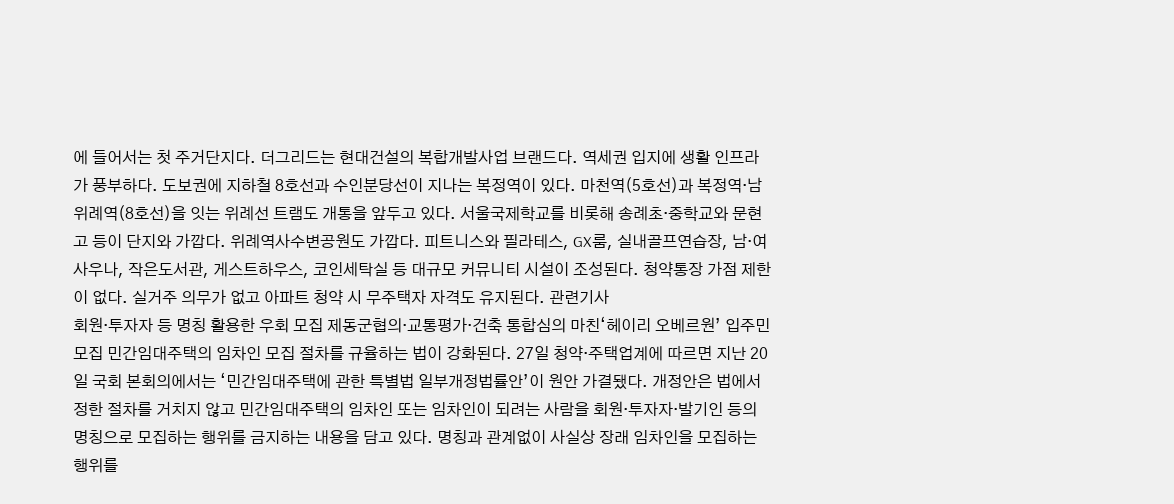에 들어서는 첫 주거단지다. 더그리드는 현대건설의 복합개발사업 브랜드다. 역세권 입지에 생활 인프라가 풍부하다. 도보권에 지하철 8호선과 수인분당선이 지나는 복정역이 있다. 마천역(5호선)과 복정역·남위례역(8호선)을 잇는 위례선 트램도 개통을 앞두고 있다. 서울국제학교를 비롯해 송례초·중학교와 문현고 등이 단지와 가깝다. 위례역사수변공원도 가깝다. 피트니스와 필라테스, GX룸, 실내골프연습장, 남·여 사우나, 작은도서관, 게스트하우스, 코인세탁실 등 대규모 커뮤니티 시설이 조성된다. 청약통장 가점 제한이 없다. 실거주 의무가 없고 아파트 청약 시 무주택자 자격도 유지된다. 관련기사
회원·투자자 등 명칭 활용한 우회 모집 제동군협의·교통평가·건축 통합심의 마친‘헤이리 오베르원’ 입주민 모집 민간임대주택의 임차인 모집 절차를 규율하는 법이 강화된다. 27일 청약·주택업계에 따르면 지난 20일 국회 본회의에서는 ‘민간임대주택에 관한 특별법 일부개정법률안’이 원안 가결됐다. 개정안은 법에서 정한 절차를 거치지 않고 민간임대주택의 임차인 또는 임차인이 되려는 사람을 회원·투자자·발기인 등의 명칭으로 모집하는 행위를 금지하는 내용을 담고 있다. 명칭과 관계없이 사실상 장래 임차인을 모집하는 행위를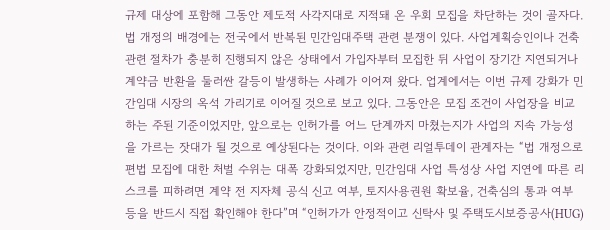규제 대상에 포함해 그동안 제도적 사각지대로 지적돼 온 우회 모집을 차단하는 것이 골자다. 법 개정의 배경에는 전국에서 반복된 민간임대주택 관련 분쟁이 있다. 사업계획승인이나 건축 관련 절차가 충분히 진행되지 않은 상태에서 가입자부터 모집한 뒤 사업이 장기간 지연되거나 계약금 반환을 둘러싼 갈등이 발생하는 사례가 이어져 왔다. 업계에서는 이번 규제 강화가 민간임대 시장의 옥석 가리기로 이어질 것으로 보고 있다. 그동안은 모집 조건이 사업장을 비교하는 주된 기준이었지만, 앞으로는 인허가를 어느 단계까지 마쳤는지가 사업의 지속 가능성을 가르는 잣대가 될 것으로 예상된다는 것이다. 이와 관련 리얼투데이 관계자는 “법 개정으로 편법 모집에 대한 처벌 수위는 대폭 강화되었지만, 민간임대 사업 특성상 사업 지연에 따른 리스크를 피하려면 계약 전 지자체 공식 신고 여부, 토지사용권원 확보율, 건축심의 통과 여부 등을 반드시 직접 확인해야 한다”며 “인허가가 안정적이고 신탁사 및 주택도시보증공사(HUG)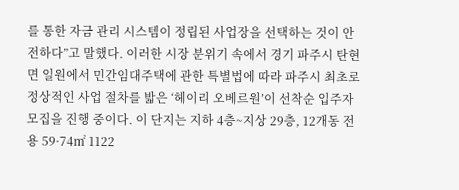를 통한 자금 관리 시스템이 정립된 사업장을 선택하는 것이 안전하다”고 말했다. 이러한 시장 분위기 속에서 경기 파주시 탄현면 일원에서 민간임대주택에 관한 특별법에 따라 파주시 최초로 정상적인 사업 절차를 밟은 ‘헤이리 오베르원’이 선착순 입주자 모집을 진행 중이다. 이 단지는 지하 4층~지상 29층, 12개동 전용 59·74㎡ 1122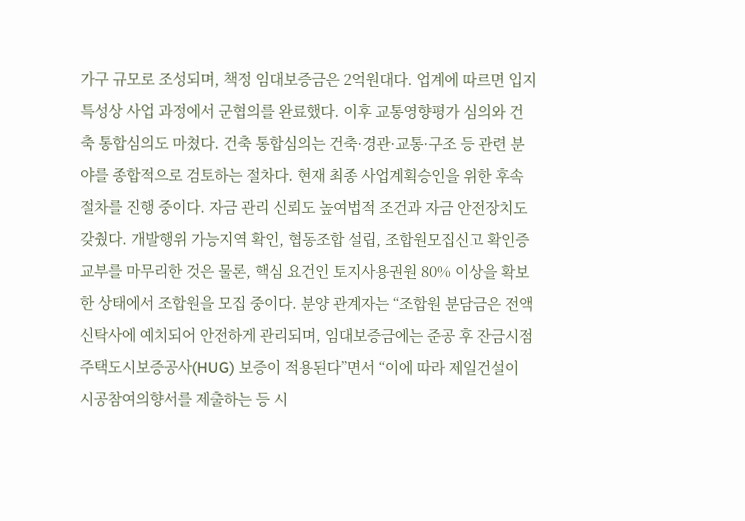가구 규모로 조성되며, 책정 임대보증금은 2억원대다. 업계에 따르면 입지 특성상 사업 과정에서 군협의를 완료했다. 이후 교통영향평가 심의와 건축 통합심의도 마쳤다. 건축 통합심의는 건축·경관·교통·구조 등 관련 분야를 종합적으로 검토하는 절차다. 현재 최종 사업계획승인을 위한 후속 절차를 진행 중이다. 자금 관리 신뢰도 높여법적 조건과 자금 안전장치도 갖췄다. 개발행위 가능지역 확인, 협동조합 설립, 조합원모집신고 확인증 교부를 마무리한 것은 물론, 핵심 요건인 토지사용권원 80% 이상을 확보한 상태에서 조합원을 모집 중이다. 분양 관계자는 “조합원 분담금은 전액 신탁사에 예치되어 안전하게 관리되며, 임대보증금에는 준공 후 잔금시점 주택도시보증공사(HUG) 보증이 적용된다”면서 “이에 따라 제일건설이 시공참여의향서를 제출하는 등 시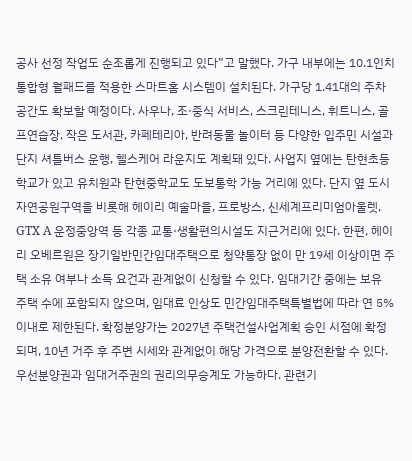공사 선정 작업도 순조롭게 진행되고 있다”고 말했다. 가구 내부에는 10.1인치 통합형 월패드를 적용한 스마트홈 시스템이 설치된다. 가구당 1.41대의 주차 공간도 확보할 예정이다. 사우나, 조·중식 서비스, 스크린테니스, 휘트니스, 골프연습장, 작은 도서관, 카페테리아, 반려동물 놀이터 등 다양한 입주민 시설과 단지 셔틀버스 운행, 헬스케어 라운지도 계획돼 있다. 사업지 옆에는 탄현초등학교가 있고 유치원과 탄현중학교도 도보통학 가능 거리에 있다. 단지 옆 도시자연공원구역을 비롯해 헤이리 예술마을, 프로방스, 신세계프리미엄아울렛, GTX A 운정중앙역 등 각종 교통·생활편의시설도 지근거리에 있다. 한편, 헤이리 오베르원은 장기일반민간임대주택으로 청약통장 없이 만 19세 이상이면 주택 소유 여부나 소득 요건과 관계없이 신청할 수 있다. 임대기간 중에는 보유 주택 수에 포함되지 않으며, 임대료 인상도 민간임대주택특별법에 따라 연 5% 이내로 제한된다. 확정분양가는 2027년 주택건설사업계획 승인 시점에 확정되며, 10년 거주 후 주변 시세와 관계없이 해당 가격으로 분양전환할 수 있다. 우선분양권과 임대거주권의 권리의무승계도 가능하다. 관련기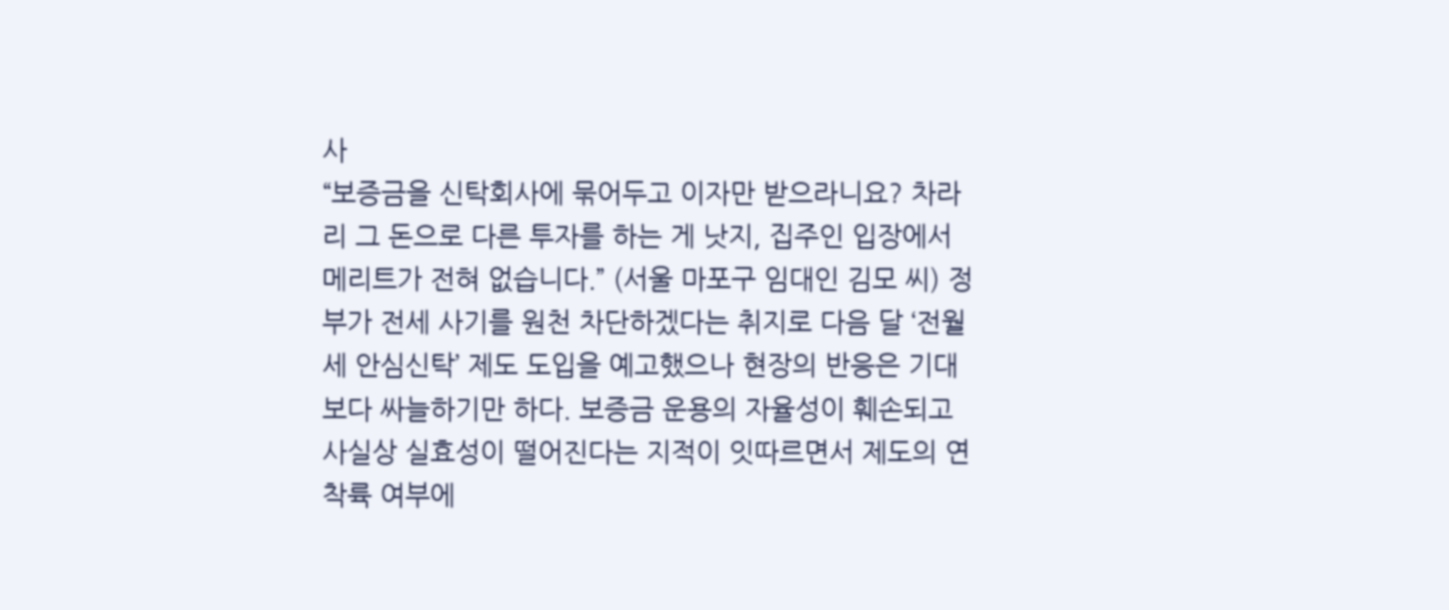사
“보증금을 신탁회사에 묶어두고 이자만 받으라니요? 차라리 그 돈으로 다른 투자를 하는 게 낫지, 집주인 입장에서 메리트가 전혀 없습니다.” (서울 마포구 임대인 김모 씨) 정부가 전세 사기를 원천 차단하겠다는 취지로 다음 달 ‘전월세 안심신탁’ 제도 도입을 예고했으나 현장의 반응은 기대보다 싸늘하기만 하다. 보증금 운용의 자율성이 훼손되고 사실상 실효성이 떨어진다는 지적이 잇따르면서 제도의 연착륙 여부에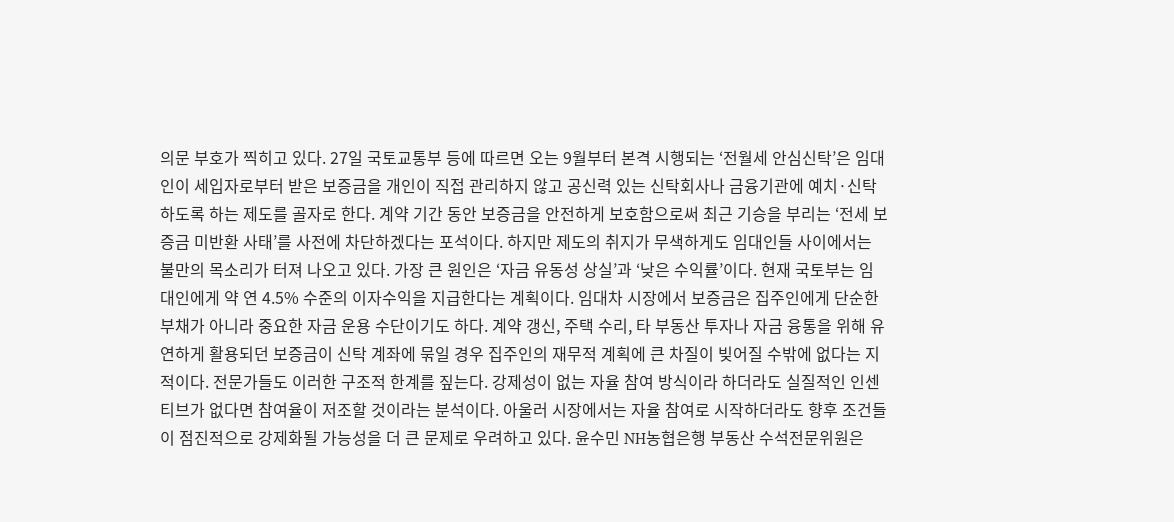의문 부호가 찍히고 있다. 27일 국토교통부 등에 따르면 오는 9월부터 본격 시행되는 ‘전월세 안심신탁’은 임대인이 세입자로부터 받은 보증금을 개인이 직접 관리하지 않고 공신력 있는 신탁회사나 금융기관에 예치·신탁하도록 하는 제도를 골자로 한다. 계약 기간 동안 보증금을 안전하게 보호함으로써 최근 기승을 부리는 ‘전세 보증금 미반환 사태’를 사전에 차단하겠다는 포석이다. 하지만 제도의 취지가 무색하게도 임대인들 사이에서는 불만의 목소리가 터져 나오고 있다. 가장 큰 원인은 ‘자금 유동성 상실’과 ‘낮은 수익률’이다. 현재 국토부는 임대인에게 약 연 4.5% 수준의 이자수익을 지급한다는 계획이다. 임대차 시장에서 보증금은 집주인에게 단순한 부채가 아니라 중요한 자금 운용 수단이기도 하다. 계약 갱신, 주택 수리, 타 부동산 투자나 자금 융통을 위해 유연하게 활용되던 보증금이 신탁 계좌에 묶일 경우 집주인의 재무적 계획에 큰 차질이 빚어질 수밖에 없다는 지적이다. 전문가들도 이러한 구조적 한계를 짚는다. 강제성이 없는 자율 참여 방식이라 하더라도 실질적인 인센티브가 없다면 참여율이 저조할 것이라는 분석이다. 아울러 시장에서는 자율 참여로 시작하더라도 향후 조건들이 점진적으로 강제화될 가능성을 더 큰 문제로 우려하고 있다. 윤수민 NH농협은행 부동산 수석전문위원은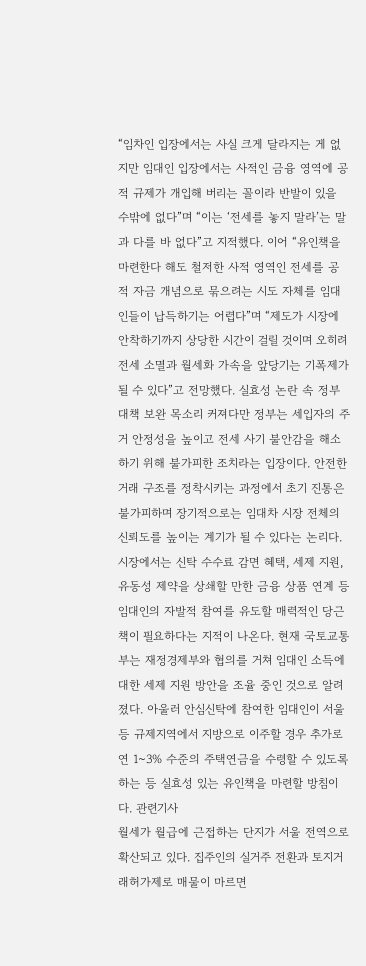“임차인 입장에서는 사실 크게 달라지는 게 없지만 임대인 입장에서는 사적인 금융 영역에 공적 규제가 개입해 버리는 꼴이라 반발이 있을 수밖에 없다”며 “이는 ‘전세를 놓지 말라’는 말과 다를 바 없다”고 지적했다. 이어 “유인책을 마련한다 해도 철저한 사적 영역인 전세를 공적 자금 개념으로 묶으려는 시도 자체를 임대인들이 납득하기는 어렵다”며 “제도가 시장에 안착하기까지 상당한 시간이 걸릴 것이며 오히려 전세 소멸과 월세화 가속을 앞당기는 기폭제가 될 수 있다”고 전망했다. 실효성 논란 속 정부 대책 보완 목소리 커져다만 정부는 세입자의 주거 안정성을 높이고 전세 사기 불안감을 해소하기 위해 불가피한 조치라는 입장이다. 안전한 거래 구조를 정착시키는 과정에서 초기 진통은 불가피하며 장기적으로는 임대차 시장 전체의 신뢰도를 높이는 계기가 될 수 있다는 논리다. 시장에서는 신탁 수수료 감면 혜택, 세제 지원, 유동성 제약을 상쇄할 만한 금융 상품 연계 등 임대인의 자발적 참여를 유도할 매력적인 당근책이 필요하다는 지적이 나온다. 현재 국토교통부는 재정경제부와 협의를 거쳐 임대인 소득에 대한 세제 지원 방안을 조율 중인 것으로 알려졌다. 아울러 안심신탁에 참여한 임대인이 서울 등 규제지역에서 지방으로 이주할 경우 추가로 연 1~3% 수준의 주택연금을 수령할 수 있도록 하는 등 실효성 있는 유인책을 마련할 방침이다. 관련기사
월세가 월급에 근접하는 단지가 서울 전역으로 확산되고 있다. 집주인의 실거주 전환과 토지거래허가제로 매물이 마르면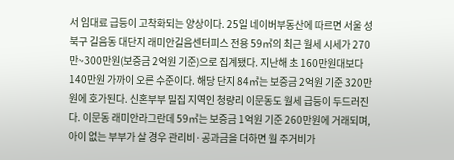서 임대료 급등이 고착화되는 양상이다. 25일 네이버부동산에 따르면 서울 성북구 길음동 대단지 래미안길음센터피스 전용 59㎡의 최근 월세 시세가 270만~300만원(보증금 2억원 기준)으로 집계됐다. 지난해 초 160만원대보다 140만원 가까이 오른 수준이다. 해당 단지 84㎡는 보증금 2억원 기준 320만원에 호가된다. 신혼부부 밀집 지역인 청량리 이문동도 월세 급등이 두드러진다. 이문동 래미안라그란데 59㎡는 보증금 1억원 기준 260만원에 거래되며, 아이 없는 부부가 살 경우 관리비·공과금을 더하면 월 주거비가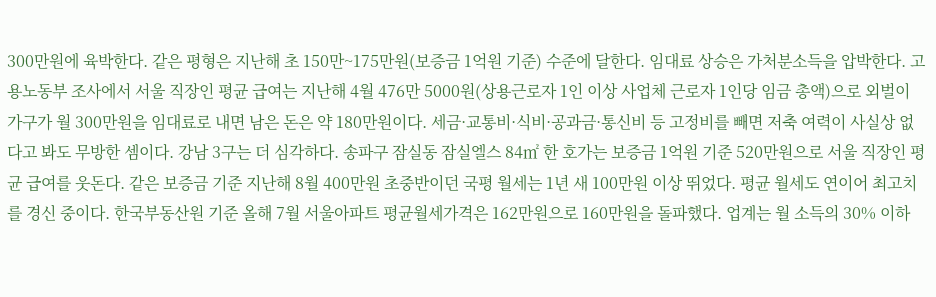300만원에 육박한다. 같은 평형은 지난해 초 150만~175만원(보증금 1억원 기준) 수준에 달한다. 임대료 상승은 가처분소득을 압박한다. 고용노동부 조사에서 서울 직장인 평균 급여는 지난해 4월 476만 5000원(상용근로자 1인 이상 사업체 근로자 1인당 임금 총액)으로 외벌이 가구가 월 300만원을 임대료로 내면 남은 돈은 약 180만원이다. 세금·교통비·식비·공과금·통신비 등 고정비를 빼면 저축 여력이 사실상 없다고 봐도 무방한 셈이다. 강남 3구는 더 심각하다. 송파구 잠실동 잠실엘스 84㎡ 한 호가는 보증금 1억원 기준 520만원으로 서울 직장인 평균 급여를 웃돈다. 같은 보증금 기준 지난해 8월 400만원 초중반이던 국평 월세는 1년 새 100만원 이상 뛰었다. 평균 월세도 연이어 최고치를 경신 중이다. 한국부동산원 기준 올해 7월 서울아파트 평균월세가격은 162만원으로 160만원을 돌파했다. 업계는 월 소득의 30% 이하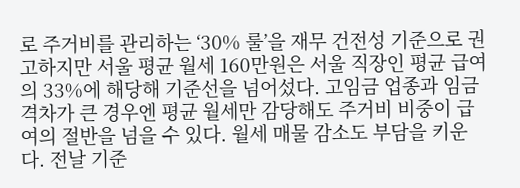로 주거비를 관리하는 ‘30% 룰’을 재무 건전성 기준으로 권고하지만 서울 평균 월세 160만원은 서울 직장인 평균 급여의 33%에 해당해 기준선을 넘어섰다. 고임금 업종과 임금 격차가 큰 경우엔 평균 월세만 감당해도 주거비 비중이 급여의 절반을 넘을 수 있다. 월세 매물 감소도 부담을 키운다. 전날 기준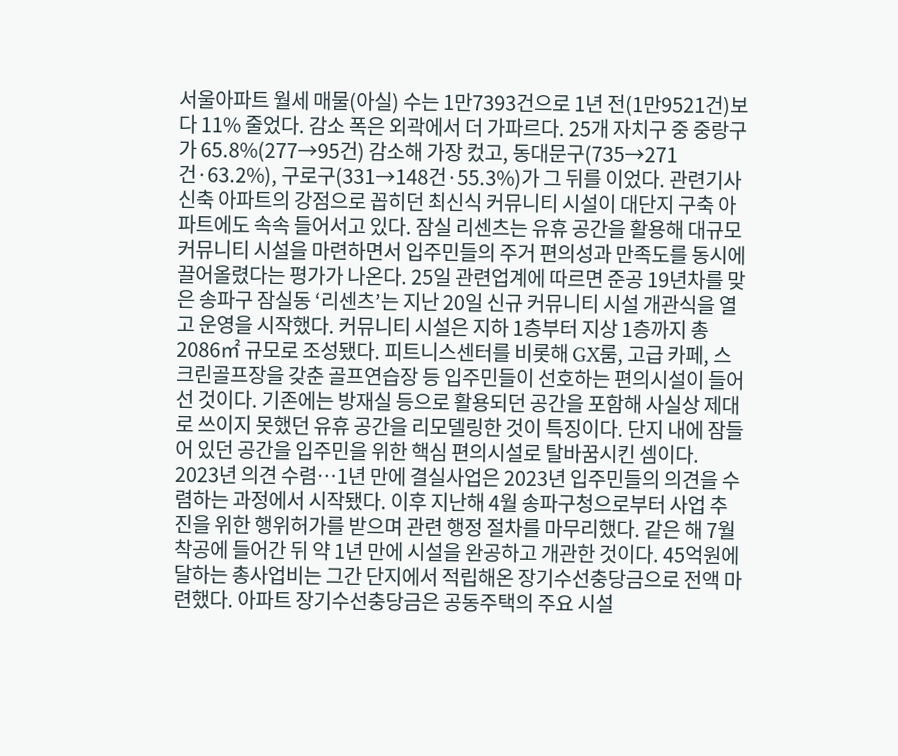서울아파트 월세 매물(아실) 수는 1만7393건으로 1년 전(1만9521건)보다 11% 줄었다. 감소 폭은 외곽에서 더 가파르다. 25개 자치구 중 중랑구가 65.8%(277→95건) 감소해 가장 컸고, 동대문구(735→271건·63.2%), 구로구(331→148건·55.3%)가 그 뒤를 이었다. 관련기사
신축 아파트의 강점으로 꼽히던 최신식 커뮤니티 시설이 대단지 구축 아파트에도 속속 들어서고 있다. 잠실 리센츠는 유휴 공간을 활용해 대규모 커뮤니티 시설을 마련하면서 입주민들의 주거 편의성과 만족도를 동시에 끌어올렸다는 평가가 나온다. 25일 관련업계에 따르면 준공 19년차를 맞은 송파구 잠실동 ‘리센츠’는 지난 20일 신규 커뮤니티 시설 개관식을 열고 운영을 시작했다. 커뮤니티 시설은 지하 1층부터 지상 1층까지 총 2086㎡ 규모로 조성됐다. 피트니스센터를 비롯해 GX룸, 고급 카페, 스크린골프장을 갖춘 골프연습장 등 입주민들이 선호하는 편의시설이 들어선 것이다. 기존에는 방재실 등으로 활용되던 공간을 포함해 사실상 제대로 쓰이지 못했던 유휴 공간을 리모델링한 것이 특징이다. 단지 내에 잠들어 있던 공간을 입주민을 위한 핵심 편의시설로 탈바꿈시킨 셈이다. 2023년 의견 수렴…1년 만에 결실사업은 2023년 입주민들의 의견을 수렴하는 과정에서 시작됐다. 이후 지난해 4월 송파구청으로부터 사업 추진을 위한 행위허가를 받으며 관련 행정 절차를 마무리했다. 같은 해 7월 착공에 들어간 뒤 약 1년 만에 시설을 완공하고 개관한 것이다. 45억원에 달하는 총사업비는 그간 단지에서 적립해온 장기수선충당금으로 전액 마련했다. 아파트 장기수선충당금은 공동주택의 주요 시설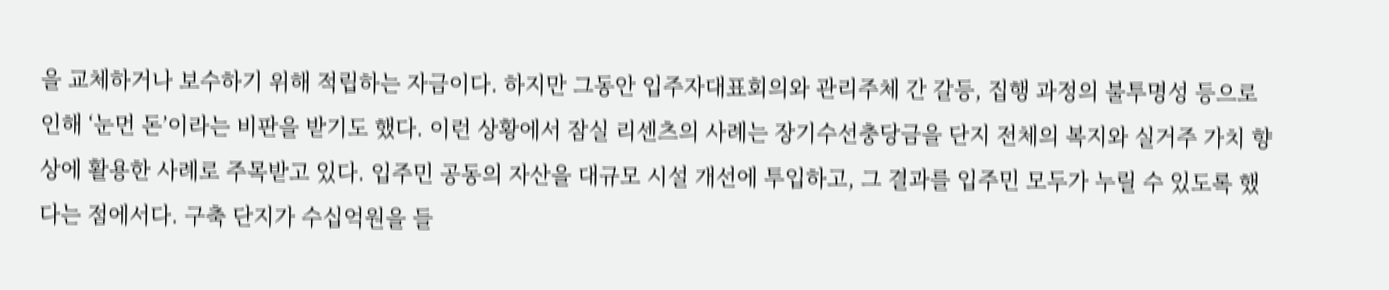을 교체하거나 보수하기 위해 적립하는 자금이다. 하지만 그동안 입주자대표회의와 관리주체 간 갈등, 집행 과정의 불투명성 등으로 인해 ‘눈먼 돈’이라는 비판을 받기도 했다. 이런 상황에서 잠실 리센츠의 사례는 장기수선충당금을 단지 전체의 복지와 실거주 가치 향상에 활용한 사례로 주목받고 있다. 입주민 공동의 자산을 대규모 시설 개선에 투입하고, 그 결과를 입주민 모두가 누릴 수 있도록 했다는 점에서다. 구축 단지가 수십억원을 들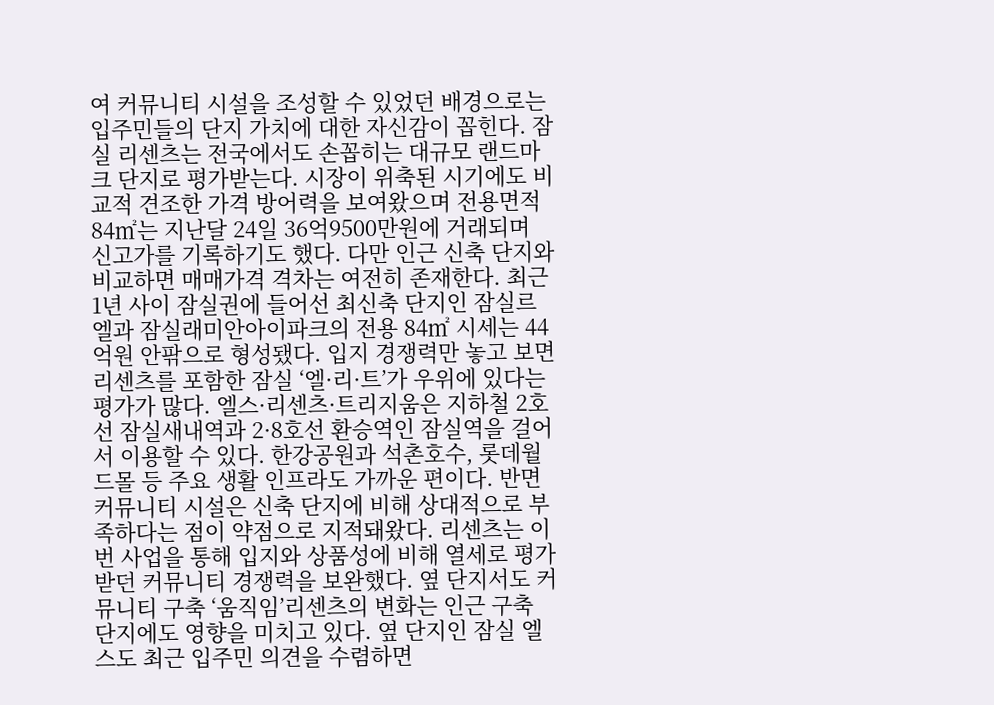여 커뮤니티 시설을 조성할 수 있었던 배경으로는 입주민들의 단지 가치에 대한 자신감이 꼽힌다. 잠실 리센츠는 전국에서도 손꼽히는 대규모 랜드마크 단지로 평가받는다. 시장이 위축된 시기에도 비교적 견조한 가격 방어력을 보여왔으며 전용면적 84㎡는 지난달 24일 36억9500만원에 거래되며 신고가를 기록하기도 했다. 다만 인근 신축 단지와 비교하면 매매가격 격차는 여전히 존재한다. 최근 1년 사이 잠실권에 들어선 최신축 단지인 잠실르엘과 잠실래미안아이파크의 전용 84㎡ 시세는 44억원 안팎으로 형성됐다. 입지 경쟁력만 놓고 보면 리센츠를 포함한 잠실 ‘엘·리·트’가 우위에 있다는 평가가 많다. 엘스·리센츠·트리지움은 지하철 2호선 잠실새내역과 2·8호선 환승역인 잠실역을 걸어서 이용할 수 있다. 한강공원과 석촌호수, 롯데월드몰 등 주요 생활 인프라도 가까운 편이다. 반면 커뮤니티 시설은 신축 단지에 비해 상대적으로 부족하다는 점이 약점으로 지적돼왔다. 리센츠는 이번 사업을 통해 입지와 상품성에 비해 열세로 평가받던 커뮤니티 경쟁력을 보완했다. 옆 단지서도 커뮤니티 구축 ‘움직임’리센츠의 변화는 인근 구축 단지에도 영향을 미치고 있다. 옆 단지인 잠실 엘스도 최근 입주민 의견을 수렴하면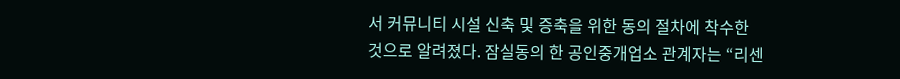서 커뮤니티 시설 신축 및 증축을 위한 동의 절차에 착수한 것으로 알려졌다. 잠실동의 한 공인중개업소 관계자는 “리센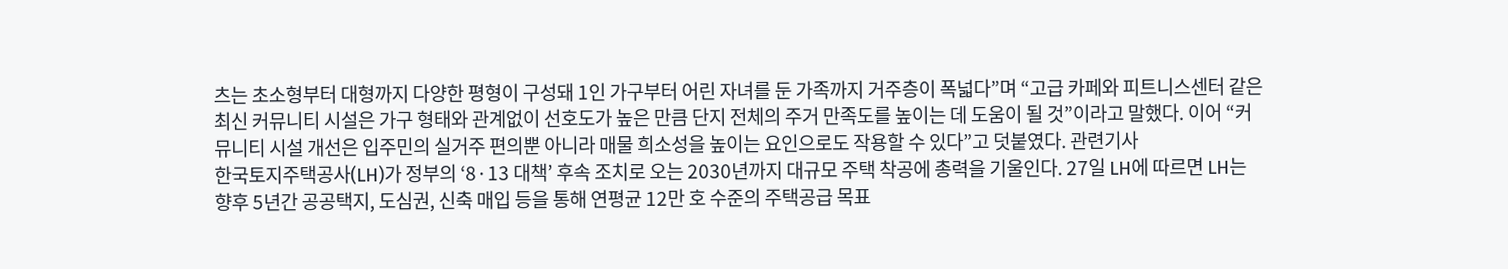츠는 초소형부터 대형까지 다양한 평형이 구성돼 1인 가구부터 어린 자녀를 둔 가족까지 거주층이 폭넓다”며 “고급 카페와 피트니스센터 같은 최신 커뮤니티 시설은 가구 형태와 관계없이 선호도가 높은 만큼 단지 전체의 주거 만족도를 높이는 데 도움이 될 것”이라고 말했다. 이어 “커뮤니티 시설 개선은 입주민의 실거주 편의뿐 아니라 매물 희소성을 높이는 요인으로도 작용할 수 있다”고 덧붙였다. 관련기사
한국토지주택공사(LH)가 정부의 ‘8·13 대책’ 후속 조치로 오는 2030년까지 대규모 주택 착공에 총력을 기울인다. 27일 LH에 따르면 LH는 향후 5년간 공공택지, 도심권, 신축 매입 등을 통해 연평균 12만 호 수준의 주택공급 목표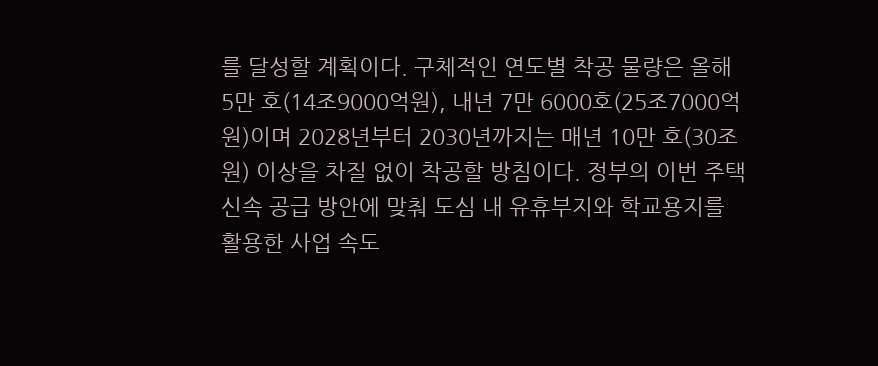를 달성할 계획이다. 구체적인 연도별 착공 물량은 올해 5만 호(14조9000억원), 내년 7만 6000호(25조7000억원)이며 2028년부터 2030년까지는 매년 10만 호(30조원) 이상을 차질 없이 착공할 방침이다. 정부의 이번 주택 신속 공급 방안에 맞춰 도심 내 유휴부지와 학교용지를 활용한 사업 속도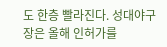도 한층 빨라진다. 성대야구장은 올해 인허가를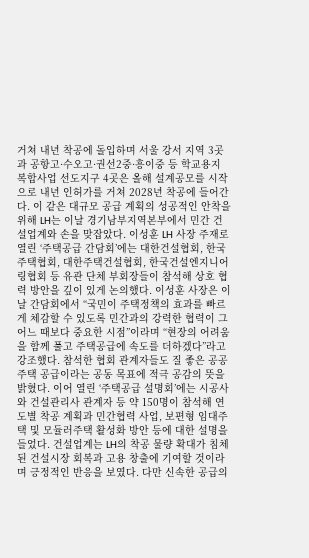거쳐 내년 착공에 돌입하며 서울 강서 지역 3곳과 공항고·수오고·권선2중·흥이중 등 학교용지 복합사업 선도지구 4곳은 올해 설계공모를 시작으로 내년 인허가를 거쳐 2028년 착공에 들어간다. 이 같은 대규모 공급 계획의 성공적인 안착을 위해 LH는 이날 경기남부지역본부에서 민간 건설업계와 손을 맞잡았다. 이성훈 LH 사장 주재로 열린 ‘주택공급 간담회’에는 대한건설협회, 한국주택협회, 대한주택건설협회, 한국건설엔지니어링협회 등 유관 단체 부회장들이 참석해 상호 협력 방안을 깊이 있게 논의했다. 이성훈 사장은 이날 간담회에서 “국민이 주택정책의 효과를 빠르게 체감할 수 있도록 민간과의 강력한 협력이 그 어느 때보다 중요한 시점”이라며 “현장의 어려움을 함께 풀고 주택공급에 속도를 더하겠다”라고 강조했다. 참석한 협회 관계자들도 질 좋은 공공주택 공급이라는 공동 목표에 적극 공감의 뜻을 밝혔다. 이어 열린 ‘주택공급 설명회’에는 시공사와 건설관리사 관계자 등 약 150명이 참석해 연도별 착공 계획과 민간협력 사업, 보편형 임대주택 및 모듈러주택 활성화 방안 등에 대한 설명을 들었다. 건설업계는 LH의 착공 물량 확대가 침체된 건설시장 회복과 고용 창출에 기여할 것이라며 긍정적인 반응을 보였다. 다만 신속한 공급의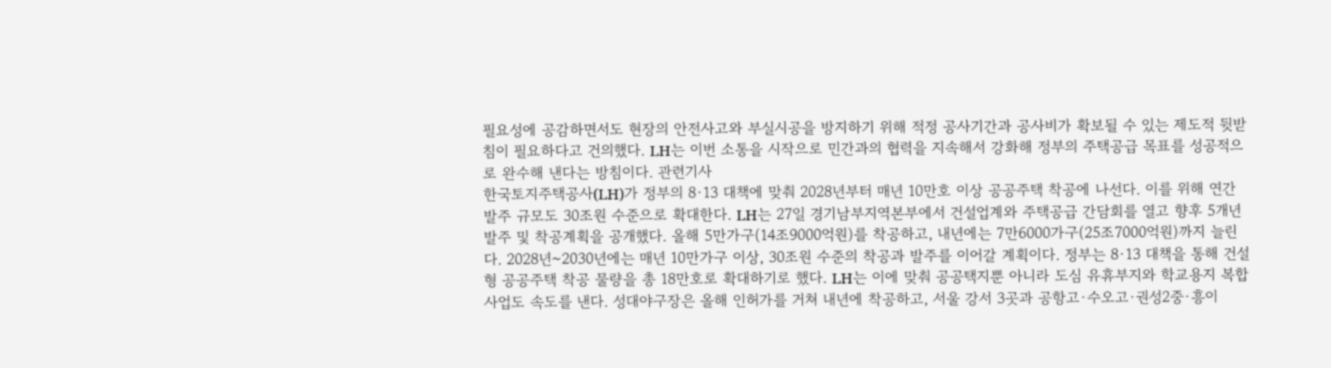필요성에 공감하면서도 현장의 안전사고와 부실시공을 방지하기 위해 적정 공사기간과 공사비가 확보될 수 있는 제도적 뒷받침이 필요하다고 건의했다. LH는 이번 소통을 시작으로 민간과의 협력을 지속해서 강화해 정부의 주택공급 목표를 성공적으로 완수해 낸다는 방침이다. 관련기사
한국토지주택공사(LH)가 정부의 8·13 대책에 맞춰 2028년부터 매년 10만호 이상 공공주택 착공에 나선다. 이를 위해 연간 발주 규모도 30조원 수준으로 확대한다. LH는 27일 경기남부지역본부에서 건설업계와 주택공급 간담회를 열고 향후 5개년 발주 및 착공계획을 공개했다. 올해 5만가구(14조9000억원)를 착공하고, 내년에는 7만6000가구(25조7000억원)까지 늘린다. 2028년~2030년에는 매년 10만가구 이상, 30조원 수준의 착공과 발주를 이어갈 계획이다. 정부는 8·13 대책을 통해 건설형 공공주택 착공 물량을 총 18만호로 확대하기로 했다. LH는 이에 맞춰 공공택지뿐 아니라 도심 유휴부지와 학교용지 복합사업도 속도를 낸다. 성대야구장은 올해 인허가를 거쳐 내년에 착공하고, 서울 강서 3곳과 공항고·수오고·권성2중·흥이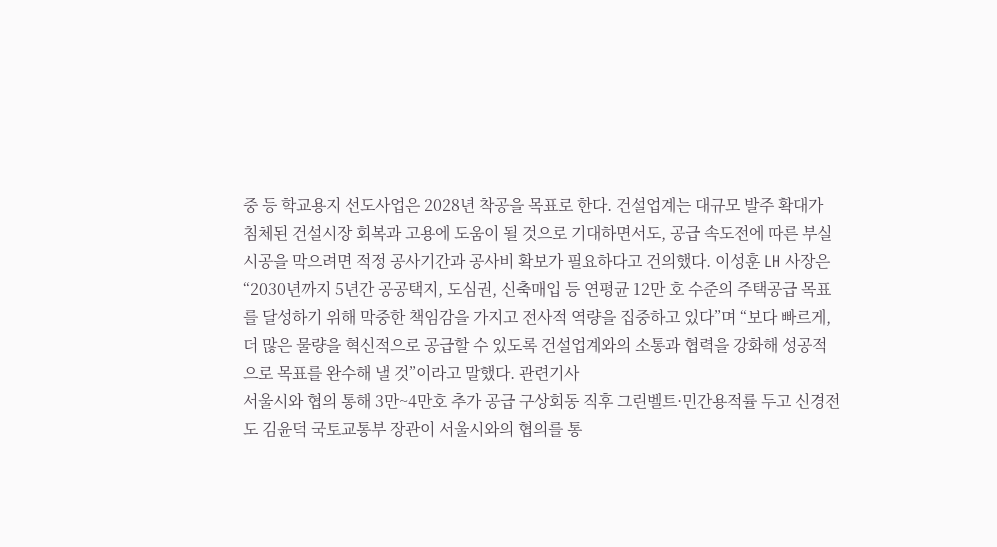중 등 학교용지 선도사업은 2028년 착공을 목표로 한다. 건설업계는 대규모 발주 확대가 침체된 건설시장 회복과 고용에 도움이 될 것으로 기대하면서도, 공급 속도전에 따른 부실시공을 막으려면 적정 공사기간과 공사비 확보가 필요하다고 건의했다. 이성훈 LH 사장은 “2030년까지 5년간 공공택지, 도심권, 신축매입 등 연평균 12만 호 수준의 주택공급 목표를 달성하기 위해 막중한 책임감을 가지고 전사적 역량을 집중하고 있다”며 “보다 빠르게, 더 많은 물량을 혁신적으로 공급할 수 있도록 건설업계와의 소통과 협력을 강화해 성공적으로 목표를 완수해 낼 것”이라고 말했다. 관련기사
서울시와 협의 통해 3만~4만호 추가 공급 구상회동 직후 그린벨트·민간용적률 두고 신경전도 김윤덕 국토교통부 장관이 서울시와의 협의를 통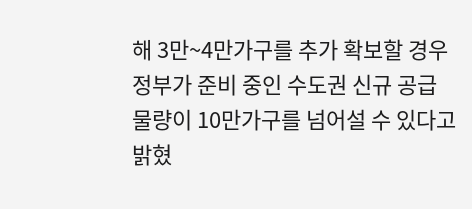해 3만~4만가구를 추가 확보할 경우 정부가 준비 중인 수도권 신규 공급 물량이 10만가구를 넘어설 수 있다고 밝혔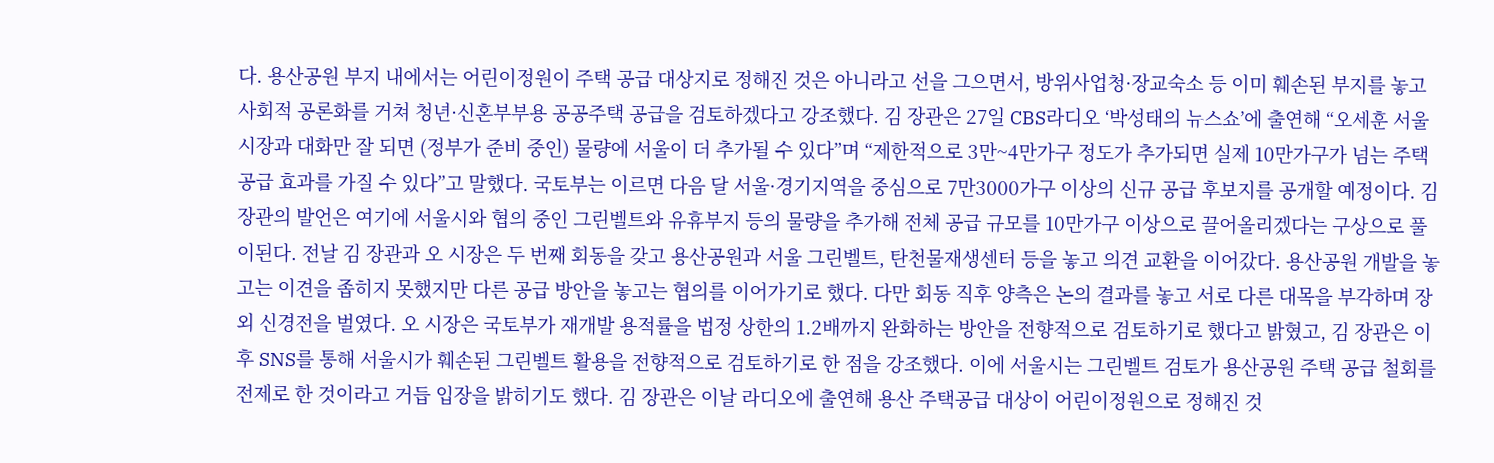다. 용산공원 부지 내에서는 어린이정원이 주택 공급 대상지로 정해진 것은 아니라고 선을 그으면서, 방위사업청·장교숙소 등 이미 훼손된 부지를 놓고 사회적 공론화를 거쳐 청년·신혼부부용 공공주택 공급을 검토하겠다고 강조했다. 김 장관은 27일 CBS라디오 ‘박성태의 뉴스쇼’에 출연해 “오세훈 서울시장과 대화만 잘 되면 (정부가 준비 중인) 물량에 서울이 더 추가될 수 있다”며 “제한적으로 3만~4만가구 정도가 추가되면 실제 10만가구가 넘는 주택 공급 효과를 가질 수 있다”고 말했다. 국토부는 이르면 다음 달 서울·경기지역을 중심으로 7만3000가구 이상의 신규 공급 후보지를 공개할 예정이다. 김 장관의 발언은 여기에 서울시와 협의 중인 그린벨트와 유휴부지 등의 물량을 추가해 전체 공급 규모를 10만가구 이상으로 끌어올리겠다는 구상으로 풀이된다. 전날 김 장관과 오 시장은 두 번째 회동을 갖고 용산공원과 서울 그린벨트, 탄천물재생센터 등을 놓고 의견 교환을 이어갔다. 용산공원 개발을 놓고는 이견을 좁히지 못했지만 다른 공급 방안을 놓고는 협의를 이어가기로 했다. 다만 회동 직후 양측은 논의 결과를 놓고 서로 다른 대목을 부각하며 장외 신경전을 벌였다. 오 시장은 국토부가 재개발 용적률을 법정 상한의 1.2배까지 완화하는 방안을 전향적으로 검토하기로 했다고 밝혔고, 김 장관은 이후 SNS를 통해 서울시가 훼손된 그린벨트 활용을 전향적으로 검토하기로 한 점을 강조했다. 이에 서울시는 그린벨트 검토가 용산공원 주택 공급 철회를 전제로 한 것이라고 거듭 입장을 밝히기도 했다. 김 장관은 이날 라디오에 출연해 용산 주택공급 대상이 어린이정원으로 정해진 것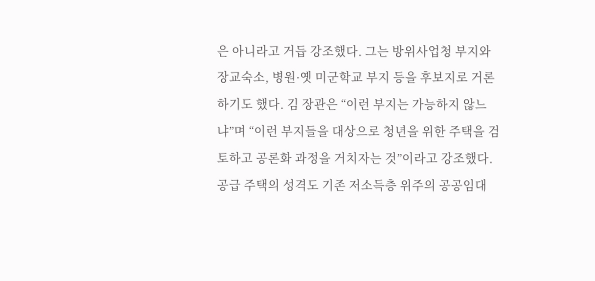은 아니라고 거듭 강조했다. 그는 방위사업청 부지와 장교숙소, 병원·옛 미군학교 부지 등을 후보지로 거론하기도 했다. 김 장관은 “이런 부지는 가능하지 않느냐”며 “이런 부지들을 대상으로 청년을 위한 주택을 검토하고 공론화 과정을 거치자는 것”이라고 강조했다. 공급 주택의 성격도 기존 저소득층 위주의 공공임대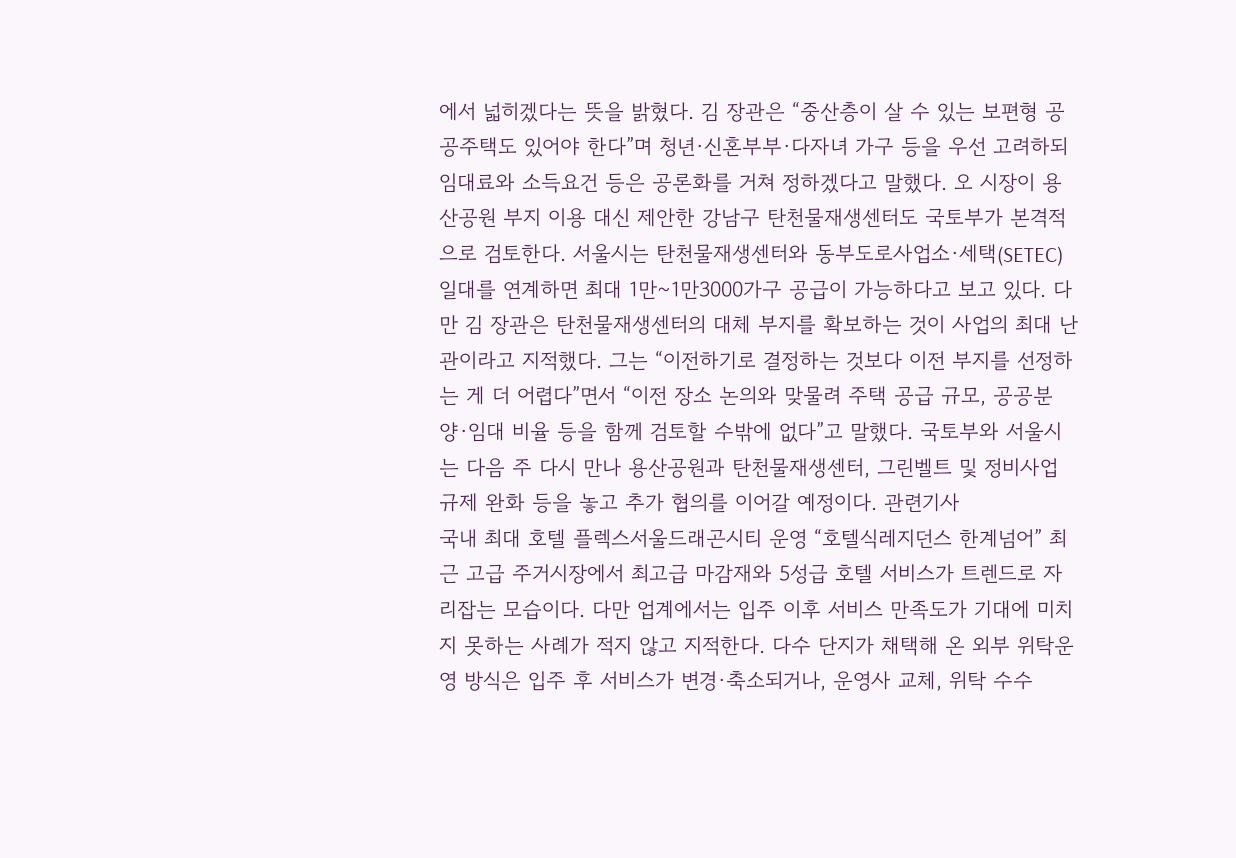에서 넓히겠다는 뜻을 밝혔다. 김 장관은 “중산층이 살 수 있는 보편형 공공주택도 있어야 한다”며 청년·신혼부부·다자녀 가구 등을 우선 고려하되 임대료와 소득요건 등은 공론화를 거쳐 정하겠다고 말했다. 오 시장이 용산공원 부지 이용 대신 제안한 강남구 탄천물재생센터도 국토부가 본격적으로 검토한다. 서울시는 탄천물재생센터와 동부도로사업소·세택(SETEC) 일대를 연계하면 최대 1만~1만3000가구 공급이 가능하다고 보고 있다. 다만 김 장관은 탄천물재생센터의 대체 부지를 확보하는 것이 사업의 최대 난관이라고 지적했다. 그는 “이전하기로 결정하는 것보다 이전 부지를 선정하는 게 더 어렵다”면서 “이전 장소 논의와 맞물려 주택 공급 규모, 공공분양·임대 비율 등을 함께 검토할 수밖에 없다”고 말했다. 국토부와 서울시는 다음 주 다시 만나 용산공원과 탄천물재생센터, 그린벨트 및 정비사업 규제 완화 등을 놓고 추가 협의를 이어갈 예정이다. 관련기사
국내 최대 호텔 플렉스서울드래곤시티 운영 “호텔식레지던스 한계넘어” 최근 고급 주거시장에서 최고급 마감재와 5성급 호텔 서비스가 트렌드로 자리잡는 모습이다. 다만 업계에서는 입주 이후 서비스 만족도가 기대에 미치지 못하는 사례가 적지 않고 지적한다. 다수 단지가 채택해 온 외부 위탁운영 방식은 입주 후 서비스가 변경·축소되거나, 운영사 교체, 위탁 수수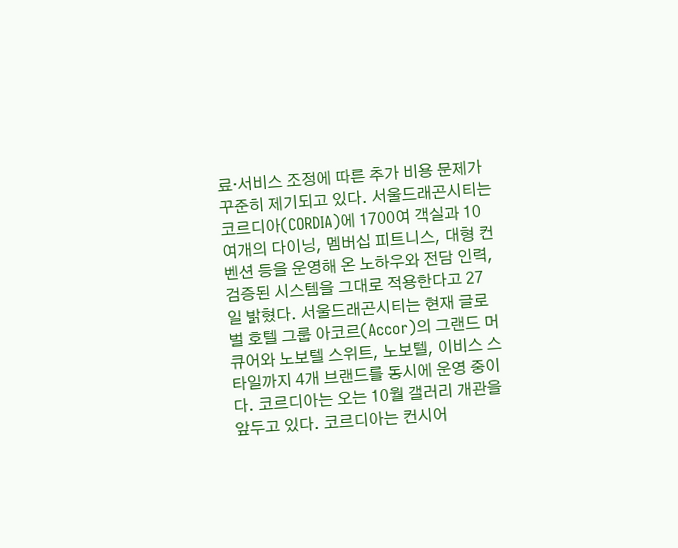료·서비스 조정에 따른 추가 비용 문제가 꾸준히 제기되고 있다. 서울드래곤시티는 코르디아(CORDIA)에 1700여 객실과 10여개의 다이닝, 멤버십 피트니스, 대형 컨벤션 등을 운영해 온 노하우와 전담 인력, 검증된 시스템을 그대로 적용한다고 27일 밝혔다. 서울드래곤시티는 현재 글로벌 호텔 그룹 아코르(Accor)의 그랜드 머큐어와 노보텔 스위트, 노보텔, 이비스 스타일까지 4개 브랜드를 동시에 운영 중이다. 코르디아는 오는 10월 갤러리 개관을 앞두고 있다. 코르디아는 컨시어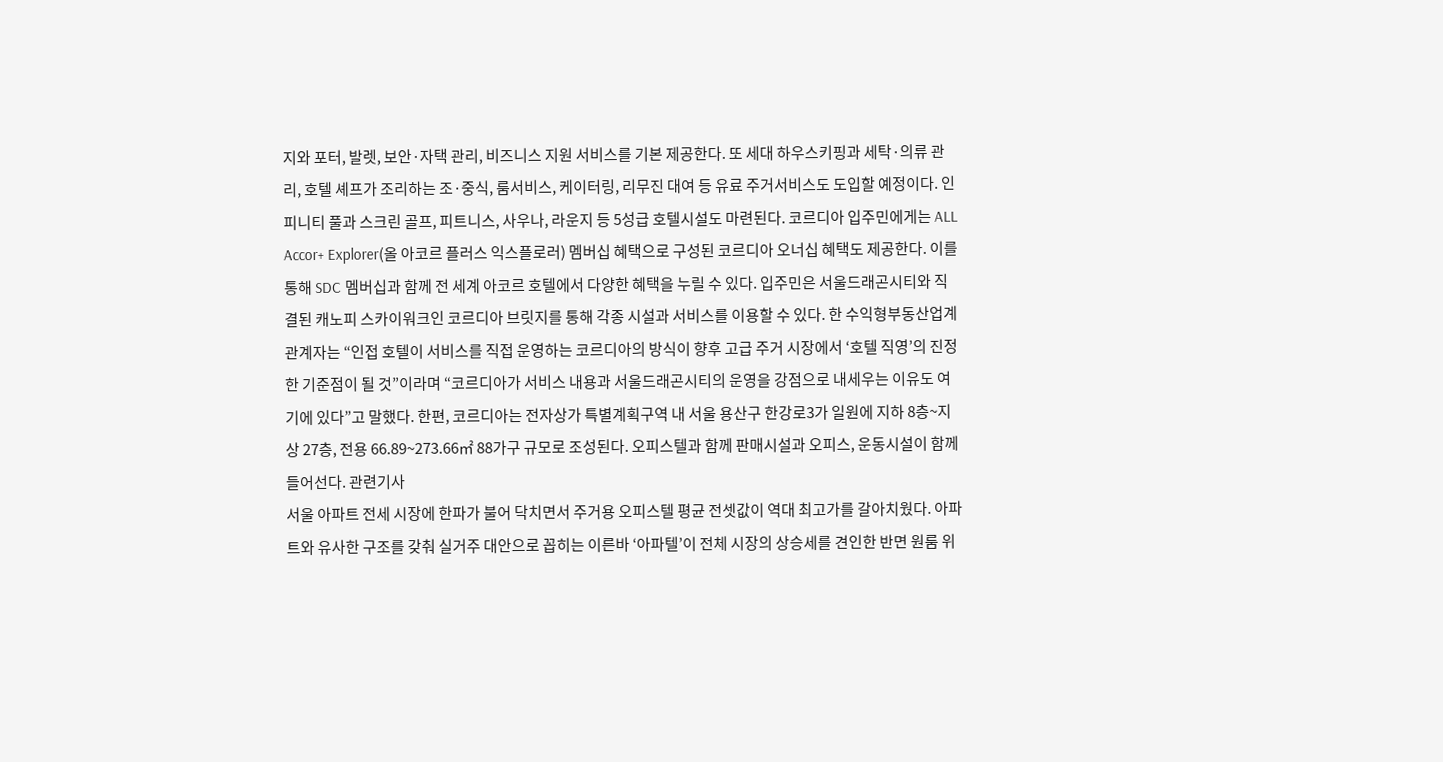지와 포터, 발렛, 보안·자택 관리, 비즈니스 지원 서비스를 기본 제공한다. 또 세대 하우스키핑과 세탁·의류 관리, 호텔 셰프가 조리하는 조·중식, 룸서비스, 케이터링, 리무진 대여 등 유료 주거서비스도 도입할 예정이다. 인피니티 풀과 스크린 골프, 피트니스, 사우나, 라운지 등 5성급 호텔시설도 마련된다. 코르디아 입주민에게는 ALL Accor+ Explorer(올 아코르 플러스 익스플로러) 멤버십 혜택으로 구성된 코르디아 오너십 혜택도 제공한다. 이를 통해 SDC 멤버십과 함께 전 세계 아코르 호텔에서 다양한 혜택을 누릴 수 있다. 입주민은 서울드래곤시티와 직결된 캐노피 스카이워크인 코르디아 브릿지를 통해 각종 시설과 서비스를 이용할 수 있다. 한 수익형부동산업계 관계자는 “인접 호텔이 서비스를 직접 운영하는 코르디아의 방식이 향후 고급 주거 시장에서 ‘호텔 직영’의 진정한 기준점이 될 것”이라며 “코르디아가 서비스 내용과 서울드래곤시티의 운영을 강점으로 내세우는 이유도 여기에 있다”고 말했다. 한편, 코르디아는 전자상가 특별계획구역 내 서울 용산구 한강로3가 일원에 지하 8층~지상 27층, 전용 66.89~273.66㎡ 88가구 규모로 조성된다. 오피스텔과 함께 판매시설과 오피스, 운동시설이 함께 들어선다. 관련기사
서울 아파트 전세 시장에 한파가 불어 닥치면서 주거용 오피스텔 평균 전셋값이 역대 최고가를 갈아치웠다. 아파트와 유사한 구조를 갖춰 실거주 대안으로 꼽히는 이른바 ‘아파텔’이 전체 시장의 상승세를 견인한 반면 원룸 위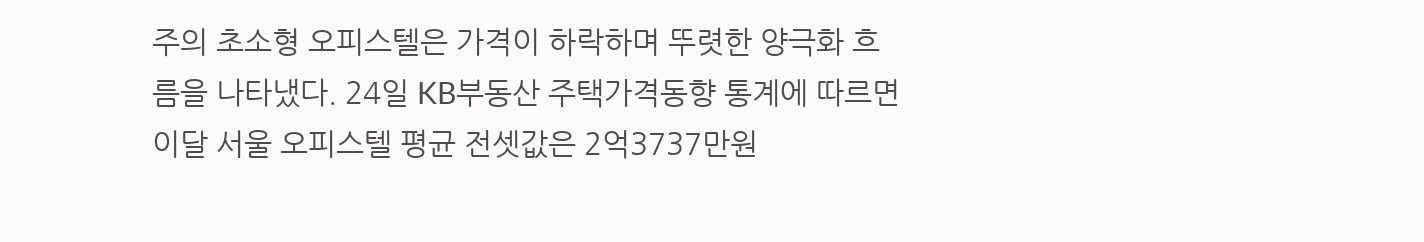주의 초소형 오피스텔은 가격이 하락하며 뚜렷한 양극화 흐름을 나타냈다. 24일 KB부동산 주택가격동향 통계에 따르면 이달 서울 오피스텔 평균 전셋값은 2억3737만원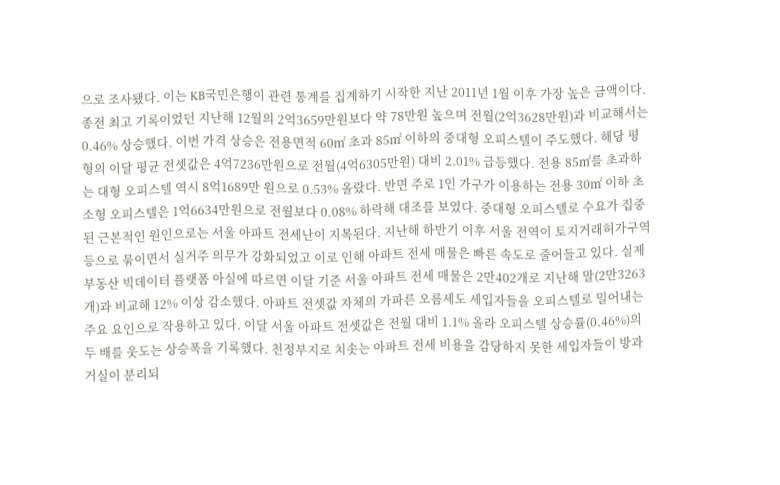으로 조사됐다. 이는 KB국민은행이 관련 통계를 집계하기 시작한 지난 2011년 1월 이후 가장 높은 금액이다. 종전 최고 기록이었던 지난해 12월의 2억3659만원보다 약 78만원 높으며 전월(2억3628만원)과 비교해서는 0.46% 상승했다. 이번 가격 상승은 전용면적 60㎡ 초과 85㎡ 이하의 중대형 오피스텔이 주도했다. 해당 평형의 이달 평균 전셋값은 4억7236만원으로 전월(4억6305만원) 대비 2.01% 급등했다. 전용 85㎡를 초과하는 대형 오피스텔 역시 8억1689만 원으로 0.53% 올랐다. 반면 주로 1인 가구가 이용하는 전용 30㎡ 이하 초소형 오피스텔은 1억6634만원으로 전월보다 0.08% 하락해 대조를 보였다. 중대형 오피스텔로 수요가 집중된 근본적인 원인으로는 서울 아파트 전세난이 지목된다. 지난해 하반기 이후 서울 전역이 토지거래허가구역 등으로 묶이면서 실거주 의무가 강화되었고 이로 인해 아파트 전세 매물은 빠른 속도로 줄어들고 있다. 실제 부동산 빅데이터 플랫폼 아실에 따르면 이달 기준 서울 아파트 전세 매물은 2만402개로 지난해 말(2만3263개)과 비교해 12% 이상 감소했다. 아파트 전셋값 자체의 가파른 오름세도 세입자들을 오피스텔로 밀어내는 주요 요인으로 작용하고 있다. 이달 서울 아파트 전셋값은 전월 대비 1.1% 올라 오피스텔 상승률(0.46%)의 두 배를 웃도는 상승폭을 기록했다. 천정부지로 치솟는 아파트 전세 비용을 감당하지 못한 세입자들이 방과 거실이 분리되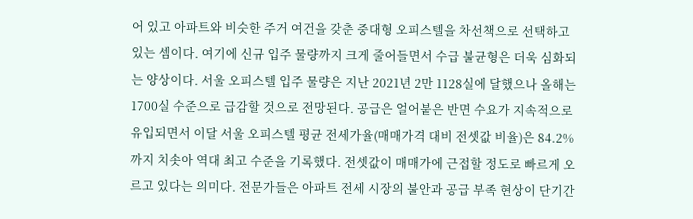어 있고 아파트와 비슷한 주거 여건을 갖춘 중대형 오피스텔을 차선책으로 선택하고 있는 셈이다. 여기에 신규 입주 물량까지 크게 줄어들면서 수급 불균형은 더욱 심화되는 양상이다. 서울 오피스텔 입주 물량은 지난 2021년 2만 1128실에 달했으나 올해는 1700실 수준으로 급감할 것으로 전망된다. 공급은 얼어붙은 반면 수요가 지속적으로 유입되면서 이달 서울 오피스텔 평균 전세가율(매매가격 대비 전셋값 비율)은 84.2%까지 치솟아 역대 최고 수준을 기록했다. 전셋값이 매매가에 근접할 정도로 빠르게 오르고 있다는 의미다. 전문가들은 아파트 전세 시장의 불안과 공급 부족 현상이 단기간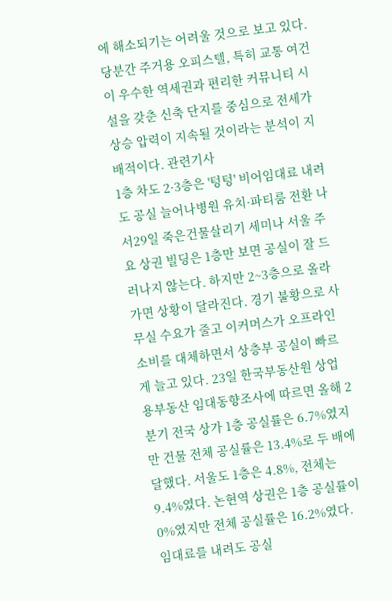에 해소되기는 어려울 것으로 보고 있다. 당분간 주거용 오피스텔, 특히 교통 여건이 우수한 역세권과 편리한 커뮤니티 시설을 갖춘 신축 단지를 중심으로 전세가 상승 압력이 지속될 것이라는 분석이 지배적이다. 관련기사
1층 차도 2·3층은 '텅텅' 비어임대료 내려도 공실 늘어나병원 유치·파티룸 전환 나서29일 죽은건물살리기 세미나 서울 주요 상권 빌딩은 1층만 보면 공실이 잘 드러나지 않는다. 하지만 2~3층으로 올라가면 상황이 달라진다. 경기 불황으로 사무실 수요가 줄고 이커머스가 오프라인 소비를 대체하면서 상층부 공실이 빠르게 늘고 있다. 23일 한국부동산원 상업용부동산 임대동향조사에 따르면 올해 2분기 전국 상가 1층 공실률은 6.7%였지만 건물 전체 공실률은 13.4%로 두 배에 달했다. 서울도 1층은 4.8%, 전체는 9.4%였다. 논현역 상권은 1층 공실률이 0%였지만 전체 공실률은 16.2%였다. 임대료를 내려도 공실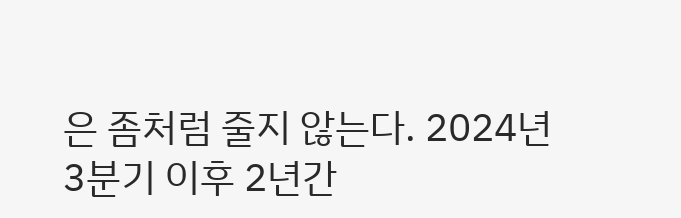은 좀처럼 줄지 않는다. 2024년 3분기 이후 2년간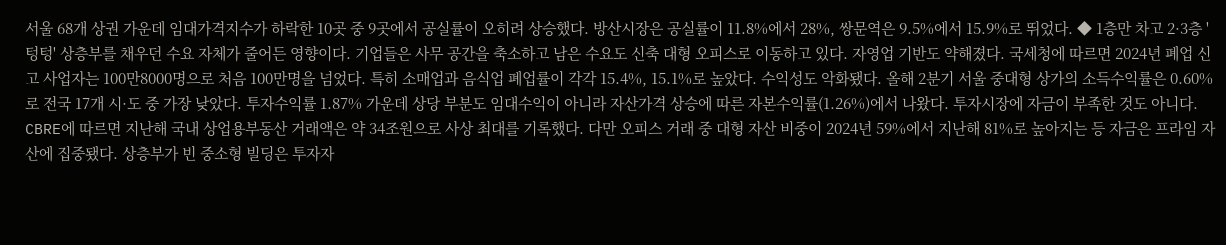서울 68개 상권 가운데 임대가격지수가 하락한 10곳 중 9곳에서 공실률이 오히려 상승했다. 방산시장은 공실률이 11.8%에서 28%, 쌍문역은 9.5%에서 15.9%로 뛰었다. ◆ 1층만 차고 2·3층 '텅텅' 상층부를 채우던 수요 자체가 줄어든 영향이다. 기업들은 사무 공간을 축소하고 남은 수요도 신축 대형 오피스로 이동하고 있다. 자영업 기반도 약해졌다. 국세청에 따르면 2024년 폐업 신고 사업자는 100만8000명으로 처음 100만명을 넘었다. 특히 소매업과 음식업 폐업률이 각각 15.4%, 15.1%로 높았다. 수익성도 악화됐다. 올해 2분기 서울 중대형 상가의 소득수익률은 0.60%로 전국 17개 시·도 중 가장 낮았다. 투자수익률 1.87% 가운데 상당 부분도 임대수익이 아니라 자산가격 상승에 따른 자본수익률(1.26%)에서 나왔다. 투자시장에 자금이 부족한 것도 아니다. CBRE에 따르면 지난해 국내 상업용부동산 거래액은 약 34조원으로 사상 최대를 기록했다. 다만 오피스 거래 중 대형 자산 비중이 2024년 59%에서 지난해 81%로 높아지는 등 자금은 프라임 자산에 집중됐다. 상층부가 빈 중소형 빌딩은 투자자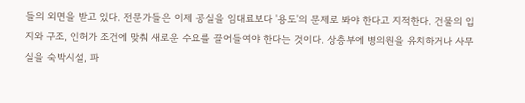들의 외면을 받고 있다. 전문가들은 이제 공실을 임대료보다 '용도'의 문제로 봐야 한다고 지적한다. 건물의 입지와 구조, 인허가 조건에 맞춰 새로운 수요를 끌어들여야 한다는 것이다. 상층부에 병의원을 유치하거나 사무실을 숙박시설, 파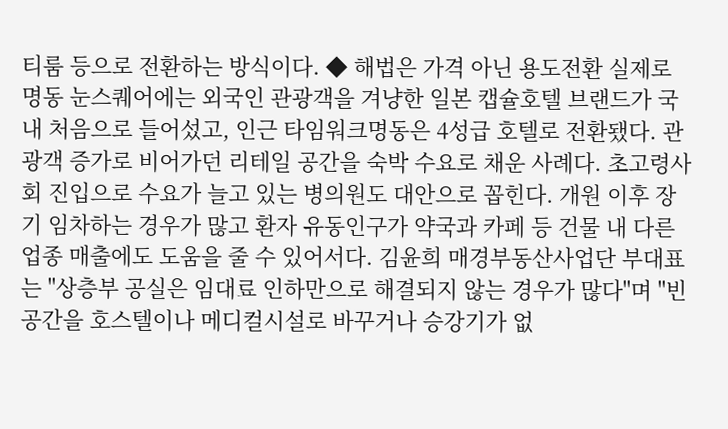티룸 등으로 전환하는 방식이다. ◆ 해법은 가격 아닌 용도전환 실제로 명동 눈스퀘어에는 외국인 관광객을 겨냥한 일본 캡슐호텔 브랜드가 국내 처음으로 들어섰고, 인근 타임워크명동은 4성급 호텔로 전환됐다. 관광객 증가로 비어가던 리테일 공간을 숙박 수요로 채운 사례다. 초고령사회 진입으로 수요가 늘고 있는 병의원도 대안으로 꼽힌다. 개원 이후 장기 임차하는 경우가 많고 환자 유동인구가 약국과 카페 등 건물 내 다른 업종 매출에도 도움을 줄 수 있어서다. 김윤희 매경부동산사업단 부대표는 "상층부 공실은 임대료 인하만으로 해결되지 않는 경우가 많다"며 "빈 공간을 호스텔이나 메디컬시설로 바꾸거나 승강기가 없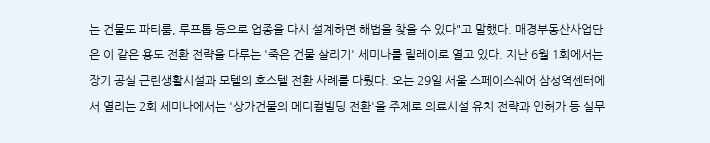는 건물도 파티룸, 루프톱 등으로 업종을 다시 설계하면 해법을 찾을 수 있다"고 말했다. 매경부동산사업단은 이 같은 용도 전환 전략을 다루는 '죽은 건물 살리기' 세미나를 릴레이로 열고 있다. 지난 6월 1회에서는 장기 공실 근린생활시설과 모텔의 호스텔 전환 사례를 다뤘다. 오는 29일 서울 스페이스쉐어 삼성역센터에서 열리는 2회 세미나에서는 '상가건물의 메디컬빌딩 전환'을 주제로 의료시설 유치 전략과 인허가 등 실무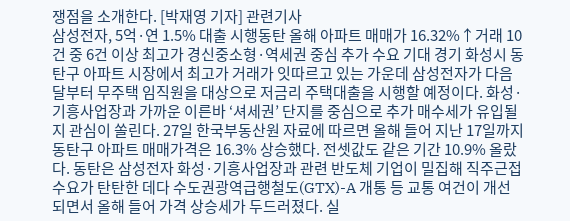쟁점을 소개한다. [박재영 기자] 관련기사
삼성전자, 5억·연 1.5% 대출 시행동탄 올해 아파트 매매가 16.32%↑거래 10건 중 6건 이상 최고가 경신중소형·역세권 중심 추가 수요 기대 경기 화성시 동탄구 아파트 시장에서 최고가 거래가 잇따르고 있는 가운데 삼성전자가 다음 달부터 무주택 임직원을 대상으로 저금리 주택대출을 시행할 예정이다. 화성·기흥사업장과 가까운 이른바 ‘셔세권’ 단지를 중심으로 추가 매수세가 유입될지 관심이 쏠린다. 27일 한국부동산원 자료에 따르면 올해 들어 지난 17일까지 동탄구 아파트 매매가격은 16.3% 상승했다. 전셋값도 같은 기간 10.9% 올랐다. 동탄은 삼성전자 화성·기흥사업장과 관련 반도체 기업이 밀집해 직주근접 수요가 탄탄한 데다 수도권광역급행철도(GTX)-A 개통 등 교통 여건이 개선되면서 올해 들어 가격 상승세가 두드러졌다. 실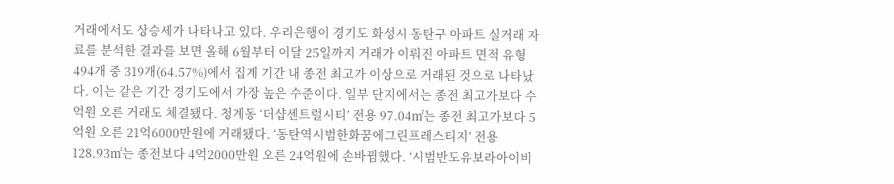거래에서도 상승세가 나타나고 있다. 우리은행이 경기도 화성시 동탄구 아파트 실거래 자료를 분석한 결과를 보면 올해 6월부터 이달 25일까지 거래가 이뤄진 아파트 면적 유형 494개 중 319개(64.57%)에서 집계 기간 내 종전 최고가 이상으로 거래된 것으로 나타났다. 이는 같은 기간 경기도에서 가장 높은 수준이다. 일부 단지에서는 종전 최고가보다 수억원 오른 거래도 체결됐다. 청계동 ‘더샵센트럴시티’ 전용 97.04㎡는 종전 최고가보다 5억원 오른 21억6000만원에 거래됐다. ‘동탄역시범한화꿈에그린프레스티지’ 전용 128.93㎡는 종전보다 4억2000만원 오른 24억원에 손바뀜했다. ‘시범반도유보라아이비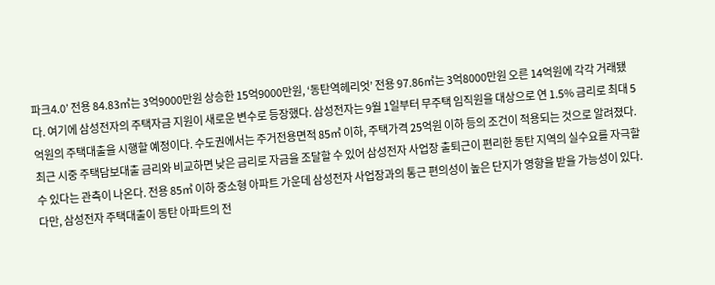파크4.0’ 전용 84.83㎡는 3억9000만원 상승한 15억9000만원, ‘동탄역헤리엇’ 전용 97.86㎡는 3억8000만원 오른 14억원에 각각 거래됐다. 여기에 삼성전자의 주택자금 지원이 새로운 변수로 등장했다. 삼성전자는 9월 1일부터 무주택 임직원을 대상으로 연 1.5% 금리로 최대 5억원의 주택대출을 시행할 예정이다. 수도권에서는 주거전용면적 85㎡ 이하, 주택가격 25억원 이하 등의 조건이 적용되는 것으로 알려졌다. 최근 시중 주택담보대출 금리와 비교하면 낮은 금리로 자금을 조달할 수 있어 삼성전자 사업장 출퇴근이 편리한 동탄 지역의 실수요를 자극할 수 있다는 관측이 나온다. 전용 85㎡ 이하 중소형 아파트 가운데 삼성전자 사업장과의 통근 편의성이 높은 단지가 영향을 받을 가능성이 있다. 다만, 삼성전자 주택대출이 동탄 아파트의 전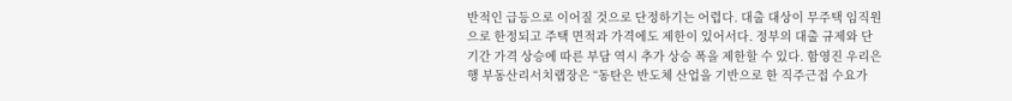반적인 급등으로 이어질 것으로 단정하기는 어렵다. 대출 대상이 무주택 임직원으로 한정되고 주택 면적과 가격에도 제한이 있어서다. 정부의 대출 규제와 단기간 가격 상승에 따른 부담 역시 추가 상승 폭을 제한할 수 있다. 함영진 우리은행 부동산리서치랩장은 “동탄은 반도체 산업을 기반으로 한 직주근접 수요가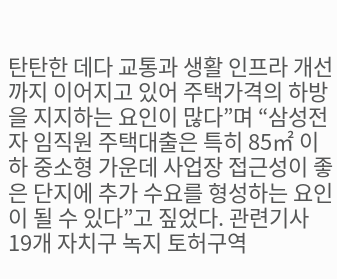탄탄한 데다 교통과 생활 인프라 개선까지 이어지고 있어 주택가격의 하방을 지지하는 요인이 많다”며 “삼성전자 임직원 주택대출은 특히 85㎡ 이하 중소형 가운데 사업장 접근성이 좋은 단지에 추가 수요를 형성하는 요인이 될 수 있다”고 짚었다. 관련기사
19개 자치구 녹지 토허구역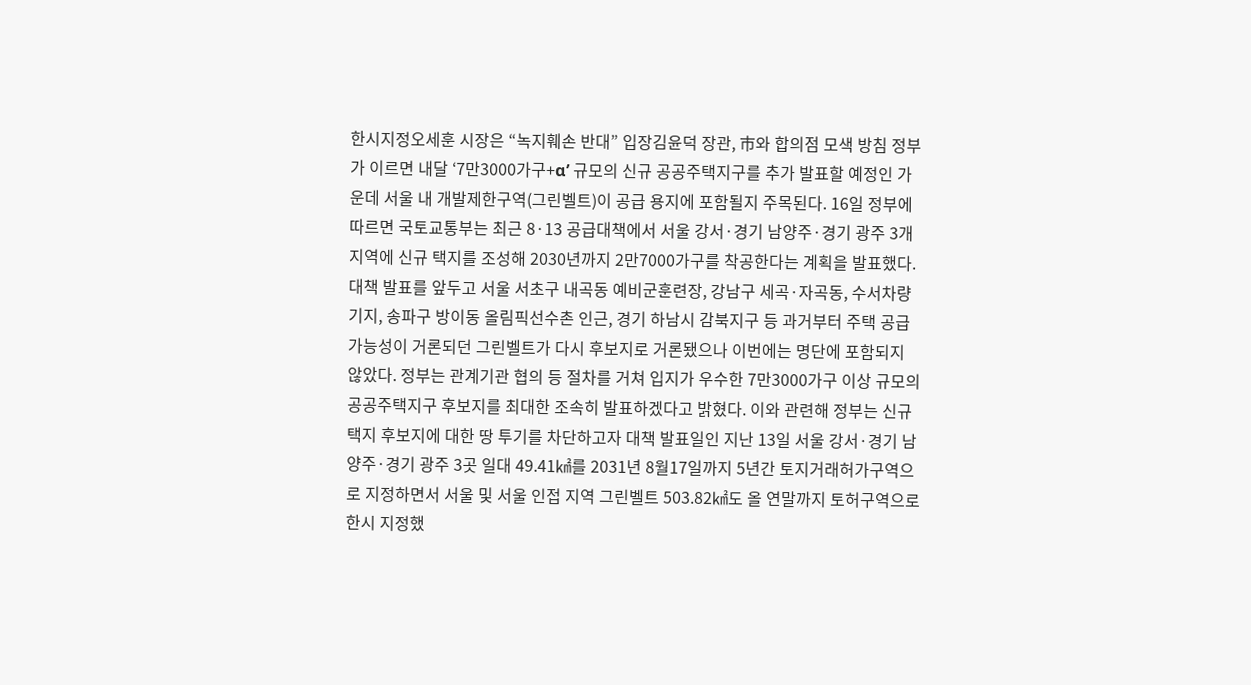한시지정오세훈 시장은 “녹지훼손 반대” 입장김윤덕 장관, 市와 합의점 모색 방침 정부가 이르면 내달 ‘7만3000가구+α’ 규모의 신규 공공주택지구를 추가 발표할 예정인 가운데 서울 내 개발제한구역(그린벨트)이 공급 용지에 포함될지 주목된다. 16일 정부에 따르면 국토교통부는 최근 8·13 공급대책에서 서울 강서·경기 남양주·경기 광주 3개 지역에 신규 택지를 조성해 2030년까지 2만7000가구를 착공한다는 계획을 발표했다. 대책 발표를 앞두고 서울 서초구 내곡동 예비군훈련장, 강남구 세곡·자곡동, 수서차량기지, 송파구 방이동 올림픽선수촌 인근, 경기 하남시 감북지구 등 과거부터 주택 공급 가능성이 거론되던 그린벨트가 다시 후보지로 거론됐으나 이번에는 명단에 포함되지 않았다. 정부는 관계기관 협의 등 절차를 거쳐 입지가 우수한 7만3000가구 이상 규모의 공공주택지구 후보지를 최대한 조속히 발표하겠다고 밝혔다. 이와 관련해 정부는 신규 택지 후보지에 대한 땅 투기를 차단하고자 대책 발표일인 지난 13일 서울 강서·경기 남양주·경기 광주 3곳 일대 49.41㎢를 2031년 8월17일까지 5년간 토지거래허가구역으로 지정하면서 서울 및 서울 인접 지역 그린벨트 503.82㎢도 올 연말까지 토허구역으로 한시 지정했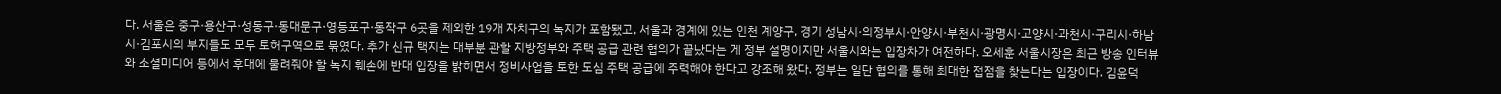다. 서울은 중구·용산구·성동구·동대문구·영등포구·동작구 6곳을 제외한 19개 자치구의 녹지가 포함됐고, 서울과 경계에 있는 인천 계양구, 경기 성남시·의정부시·안양시·부천시·광명시·고양시·과천시·구리시·하남시·김포시의 부지들도 모두 토허구역으로 묶였다. 추가 신규 택지는 대부분 관할 지방정부와 주택 공급 관련 협의가 끝났다는 게 정부 설명이지만 서울시와는 입장차가 여전하다. 오세훈 서울시장은 최근 방송 인터뷰와 소셜미디어 등에서 후대에 물려줘야 할 녹지 훼손에 반대 입장을 밝히면서 정비사업을 토한 도심 주택 공급에 주력해야 한다고 강조해 왔다. 정부는 일단 협의를 통해 최대한 접점을 찾는다는 입장이다. 김윤덕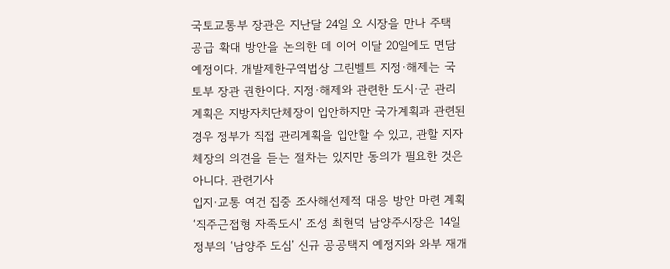국토교통부 장관은 지난달 24일 오 시장을 만나 주택 공급 확대 방안을 논의한 데 이어 이달 20일에도 면담 예정이다. 개발제한구역법상 그린벨트 지정·해제는 국토부 장관 권한이다. 지정·해제와 관련한 도시·군 관리계획은 지방자치단체장이 입안하지만 국가계획과 관련된 경우 정부가 직접 관리계획을 입안할 수 있고, 관할 지자체장의 의견을 듣는 절차는 있지만 동의가 필요한 것은 아니다. 관련기사
입지·교통 여건 집중 조사해선제적 대응 방안 마련 계획‘직주근접형 자족도시’ 조성 최현덕 남양주시장은 14일 정부의 ‘남양주 도심’ 신규 공공택지 예정지와 와부 재개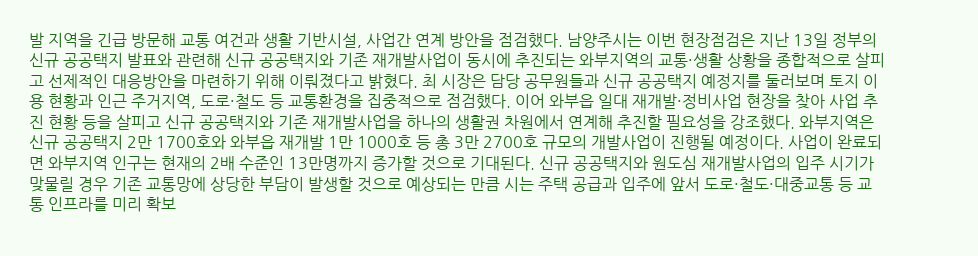발 지역을 긴급 방문해 교통 여건과 생활 기반시설, 사업간 연계 방안을 점검했다. 남양주시는 이번 현장점검은 지난 13일 정부의 신규 공공택지 발표와 관련해 신규 공공택지와 기존 재개발사업이 동시에 추진되는 와부지역의 교통·생활 상황을 종합적으로 살피고 선제적인 대응방안을 마련하기 위해 이뤄졌다고 밝혔다. 최 시장은 담당 공무원들과 신규 공공택지 예정지를 둘러보며 토지 이용 현황과 인근 주거지역, 도로·철도 등 교통환경을 집중적으로 점검했다. 이어 와부읍 일대 재개발·정비사업 현장을 찾아 사업 추진 현황 등을 살피고 신규 공공택지와 기존 재개발사업을 하나의 생활권 차원에서 연계해 추진할 필요성을 강조했다. 와부지역은 신규 공공택지 2만 1700호와 와부읍 재개발 1만 1000호 등 총 3만 2700호 규모의 개발사업이 진행될 예정이다. 사업이 완료되면 와부지역 인구는 현재의 2배 수준인 13만명까지 증가할 것으로 기대된다. 신규 공공택지와 원도심 재개발사업의 입주 시기가 맞물릴 경우 기존 교통망에 상당한 부담이 발생할 것으로 예상되는 만큼 시는 주택 공급과 입주에 앞서 도로·철도·대중교통 등 교통 인프라를 미리 확보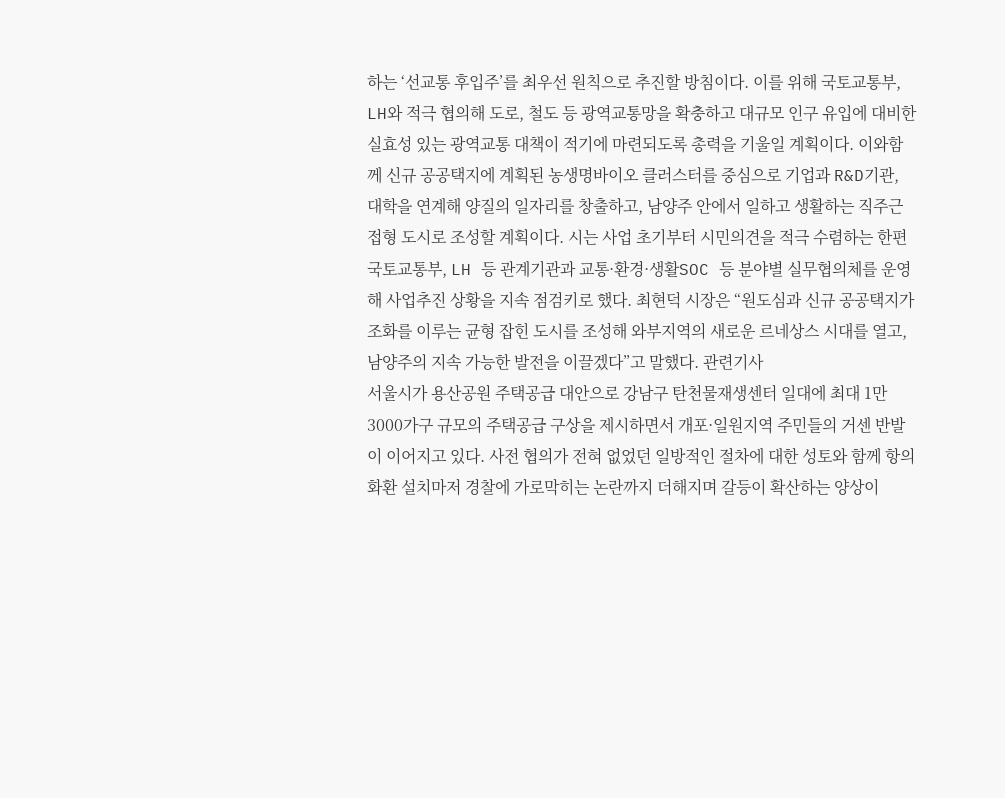하는 ‘선교통 후입주’를 최우선 원칙으로 추진할 방침이다. 이를 위해 국토교통부, LH와 적극 협의해 도로, 철도 등 광역교통망을 확충하고 대규모 인구 유입에 대비한 실효성 있는 광역교통 대책이 적기에 마련되도록 총력을 기울일 계획이다. 이와함께 신규 공공택지에 계획된 농생명바이오 클러스터를 중심으로 기업과 R&D기관, 대학을 연계해 양질의 일자리를 창출하고, 남양주 안에서 일하고 생활하는 직주근접형 도시로 조성할 계획이다. 시는 사업 초기부터 시민의견을 적극 수렴하는 한편 국토교통부, LH 등 관계기관과 교통·환경·생활SOC 등 분야별 실무협의체를 운영해 사업추진 상황을 지속 점검키로 했다. 최현덕 시장은 “원도심과 신규 공공택지가 조화를 이루는 균형 잡힌 도시를 조성해 와부지역의 새로운 르네상스 시대를 열고, 남양주의 지속 가능한 발전을 이끌겠다”고 말했다. 관련기사
서울시가 용산공원 주택공급 대안으로 강남구 탄천물재생센터 일대에 최대 1만3000가구 규모의 주택공급 구상을 제시하면서 개포·일원지역 주민들의 거센 반발이 이어지고 있다. 사전 협의가 전혀 없었던 일방적인 절차에 대한 성토와 함께 항의 화환 설치마저 경찰에 가로막히는 논란까지 더해지며 갈등이 확산하는 양상이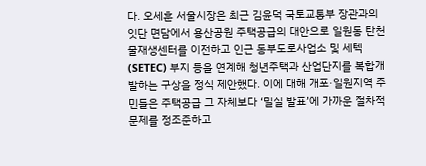다. 오세훈 서울시장은 최근 김윤덕 국토교통부 장관과의 잇단 면담에서 용산공원 주택공급의 대안으로 일원동 탄천물재생센터를 이전하고 인근 동부도로사업소 및 세텍(SETEC) 부지 등을 연계해 청년주택과 산업단지를 복합개발하는 구상을 정식 제안했다. 이에 대해 개포·일원지역 주민들은 주택공급 그 자체보다 ‘밀실 발표’에 가까운 절차적 문제를 정조준하고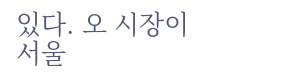있다. 오 시장이 서울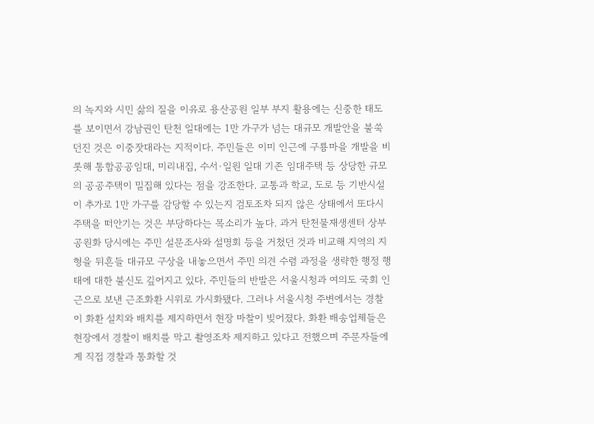의 녹지와 시민 삶의 질을 이유로 용산공원 일부 부지 활용에는 신중한 태도를 보이면서 강남권인 탄천 일대에는 1만 가구가 넘는 대규모 개발안을 불쑥 던진 것은 이중잣대라는 지적이다. 주민들은 이미 인근에 구룡마을 개발을 비롯해 통합공공임대, 미리내집, 수서·일원 일대 기존 임대주택 등 상당한 규모의 공공주택이 밀집해 있다는 점을 강조한다. 교통과 학교, 도로 등 기반시설이 추가로 1만 가구를 감당할 수 있는지 검토조차 되지 않은 상태에서 또다시 주택을 떠안기는 것은 부당하다는 목소리가 높다. 과거 탄천물재생센터 상부 공원화 당시에는 주민 설문조사와 설명회 등을 거쳤던 것과 비교해 지역의 지형을 뒤흔들 대규모 구상을 내놓으면서 주민 의견 수렴 과정을 생략한 행정 행태에 대한 불신도 깊어지고 있다. 주민들의 반발은 서울시청과 여의도 국회 인근으로 보낸 근조화환 시위로 가시화됐다. 그러나 서울시청 주변에서는 경찰이 화환 설치와 배치를 제지하면서 현장 마찰이 빚어졌다. 화환 배송업체들은 현장에서 경찰이 배치를 막고 촬영조차 제지하고 있다고 전했으며 주문자들에게 직접 경찰과 통화할 것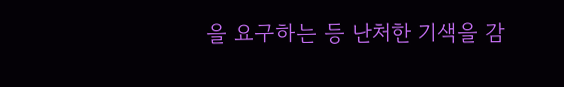을 요구하는 등 난처한 기색을 감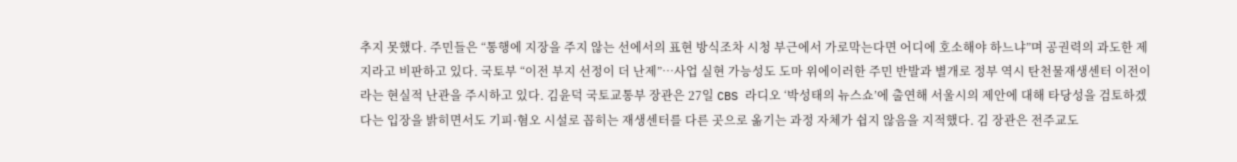추지 못했다. 주민들은 “통행에 지장을 주지 않는 선에서의 표현 방식조차 시청 부근에서 가로막는다면 어디에 호소해야 하느냐”며 공권력의 과도한 제지라고 비판하고 있다. 국토부 “이전 부지 선정이 더 난제”…사업 실현 가능성도 도마 위에이러한 주민 반발과 별개로 정부 역시 탄천물재생센터 이전이라는 현실적 난관을 주시하고 있다. 김윤덕 국토교통부 장관은 27일 CBS 라디오 ‘박성태의 뉴스쇼’에 출연해 서울시의 제안에 대해 타당성을 검토하겠다는 입장을 밝히면서도 기피·혐오 시설로 꼽히는 재생센터를 다른 곳으로 옮기는 과정 자체가 쉽지 않음을 지적했다. 김 장관은 전주교도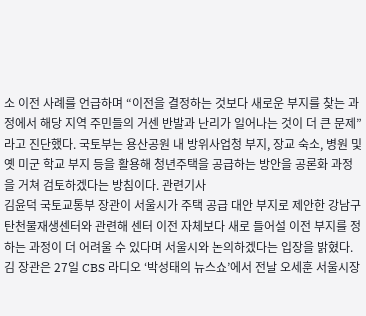소 이전 사례를 언급하며 “이전을 결정하는 것보다 새로운 부지를 찾는 과정에서 해당 지역 주민들의 거센 반발과 난리가 일어나는 것이 더 큰 문제”라고 진단했다. 국토부는 용산공원 내 방위사업청 부지, 장교 숙소, 병원 및 옛 미군 학교 부지 등을 활용해 청년주택을 공급하는 방안을 공론화 과정을 거쳐 검토하겠다는 방침이다. 관련기사
김윤덕 국토교통부 장관이 서울시가 주택 공급 대안 부지로 제안한 강남구 탄천물재생센터와 관련해 센터 이전 자체보다 새로 들어설 이전 부지를 정하는 과정이 더 어려울 수 있다며 서울시와 논의하겠다는 입장을 밝혔다. 김 장관은 27일 CBS 라디오 ‘박성태의 뉴스쇼’에서 전날 오세훈 서울시장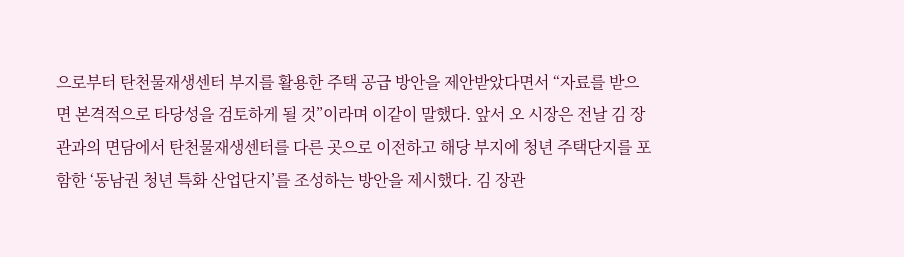으로부터 탄천물재생센터 부지를 활용한 주택 공급 방안을 제안받았다면서 “자료를 받으면 본격적으로 타당성을 검토하게 될 것”이라며 이같이 말했다. 앞서 오 시장은 전날 김 장관과의 면담에서 탄천물재생센터를 다른 곳으로 이전하고 해당 부지에 청년 주택단지를 포함한 ‘동남권 청년 특화 산업단지’를 조성하는 방안을 제시했다. 김 장관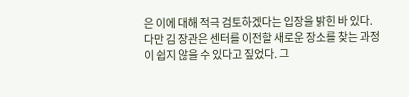은 이에 대해 적극 검토하겠다는 입장을 밝힌 바 있다. 다만 김 장관은 센터를 이전할 새로운 장소를 찾는 과정이 쉽지 않을 수 있다고 짚었다. 그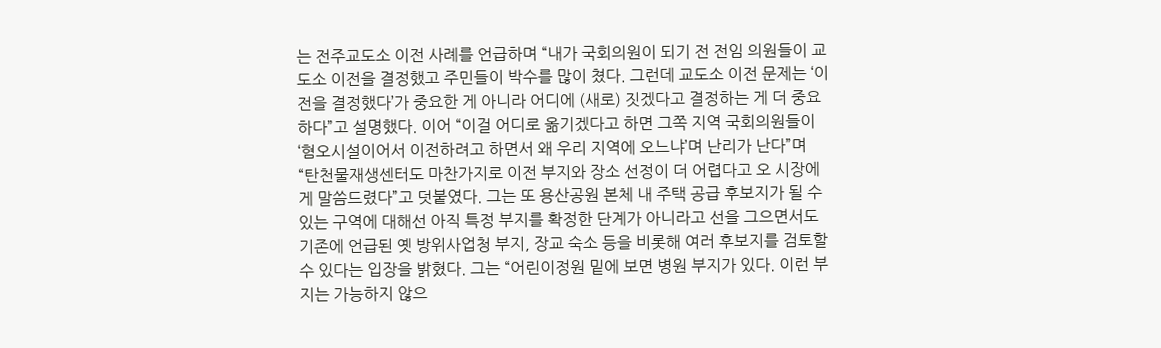는 전주교도소 이전 사례를 언급하며 “내가 국회의원이 되기 전 전임 의원들이 교도소 이전을 결정했고 주민들이 박수를 많이 쳤다. 그런데 교도소 이전 문제는 ‘이전을 결정했다’가 중요한 게 아니라 어디에 (새로) 짓겠다고 결정하는 게 더 중요하다”고 설명했다. 이어 “이걸 어디로 옮기겠다고 하면 그쪽 지역 국회의원들이 ‘혐오시설이어서 이전하려고 하면서 왜 우리 지역에 오느냐’며 난리가 난다”며 “탄천물재생센터도 마찬가지로 이전 부지와 장소 선정이 더 어렵다고 오 시장에게 말씀드렸다”고 덧붙였다. 그는 또 용산공원 본체 내 주택 공급 후보지가 될 수 있는 구역에 대해선 아직 특정 부지를 확정한 단계가 아니라고 선을 그으면서도 기존에 언급된 옛 방위사업청 부지, 장교 숙소 등을 비롯해 여러 후보지를 검토할 수 있다는 입장을 밝혔다. 그는 “어린이정원 밑에 보면 병원 부지가 있다. 이런 부지는 가능하지 않으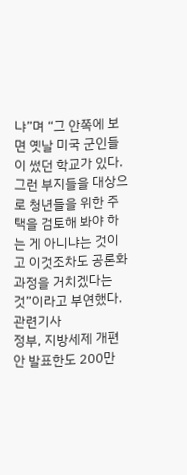냐”며 “그 안쪽에 보면 옛날 미국 군인들이 썼던 학교가 있다. 그런 부지들을 대상으로 청년들을 위한 주택을 검토해 봐야 하는 게 아니냐는 것이고 이것조차도 공론화 과정을 거치겠다는 것”이라고 부연했다. 관련기사
정부, 지방세제 개편안 발표한도 200만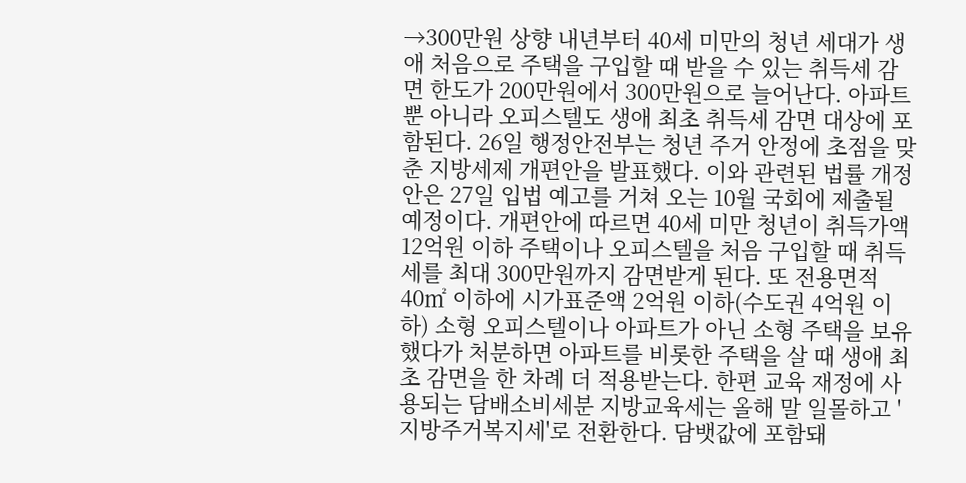→300만원 상향 내년부터 40세 미만의 청년 세대가 생애 처음으로 주택을 구입할 때 받을 수 있는 취득세 감면 한도가 200만원에서 300만원으로 늘어난다. 아파트뿐 아니라 오피스텔도 생애 최초 취득세 감면 대상에 포함된다. 26일 행정안전부는 청년 주거 안정에 초점을 맞춘 지방세제 개편안을 발표했다. 이와 관련된 법률 개정안은 27일 입법 예고를 거쳐 오는 10월 국회에 제출될 예정이다. 개편안에 따르면 40세 미만 청년이 취득가액 12억원 이하 주택이나 오피스텔을 처음 구입할 때 취득세를 최대 300만원까지 감면받게 된다. 또 전용면적 40㎡ 이하에 시가표준액 2억원 이하(수도권 4억원 이하) 소형 오피스텔이나 아파트가 아닌 소형 주택을 보유했다가 처분하면 아파트를 비롯한 주택을 살 때 생애 최초 감면을 한 차례 더 적용받는다. 한편 교육 재정에 사용되는 담배소비세분 지방교육세는 올해 말 일몰하고 '지방주거복지세'로 전환한다. 담뱃값에 포함돼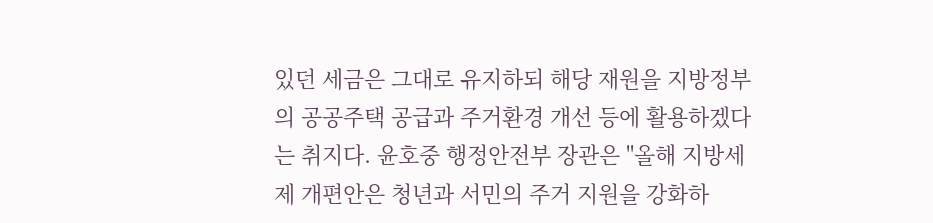있던 세금은 그대로 유지하되 해당 재원을 지방정부의 공공주택 공급과 주거환경 개선 등에 활용하겠다는 취지다. 윤호중 행정안전부 장관은 "올해 지방세제 개편안은 청년과 서민의 주거 지원을 강화하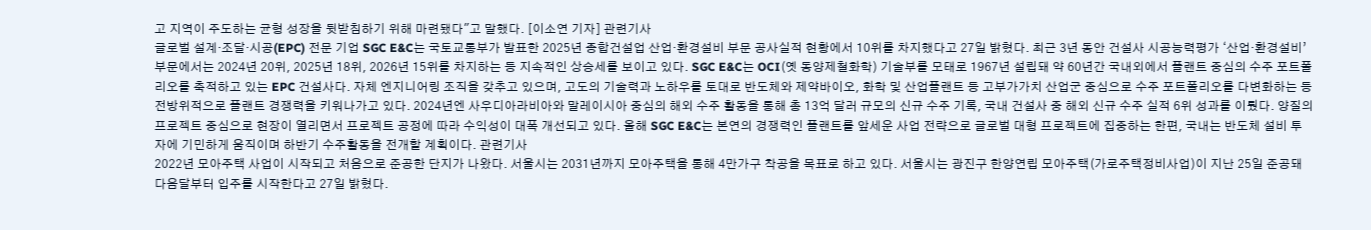고 지역이 주도하는 균형 성장을 뒷받침하기 위해 마련됐다"고 말했다. [이소연 기자] 관련기사
글로벌 설계·조달·시공(EPC) 전문 기업 SGC E&C는 국토교통부가 발표한 2025년 종합건설업 산업·환경설비 부문 공사실적 현황에서 10위를 차지했다고 27일 밝혔다. 최근 3년 동안 건설사 시공능력평가 ‘산업·환경설비’ 부문에서는 2024년 20위, 2025년 18위, 2026년 15위를 차지하는 등 지속적인 상승세를 보이고 있다. SGC E&C는 OCI(옛 동양제철화학) 기술부를 모태로 1967년 설립돼 약 60년간 국내외에서 플랜트 중심의 수주 포트폴리오를 축적하고 있는 EPC 건설사다. 자체 엔지니어링 조직을 갖추고 있으며, 고도의 기술력과 노하우를 토대로 반도체와 제약바이오, 화학 및 산업플랜트 등 고부가가치 산업군 중심으로 수주 포트폴리오를 다변화하는 등 전방위적으로 플랜트 경쟁력을 키워나가고 있다. 2024년엔 사우디아라비아와 말레이시아 중심의 해외 수주 활동을 통해 총 13억 달러 규모의 신규 수주 기록, 국내 건설사 중 해외 신규 수주 실적 6위 성과를 이뤘다. 양질의 프로젝트 중심으로 현장이 열리면서 프로젝트 공정에 따라 수익성이 대폭 개선되고 있다. 올해 SGC E&C는 본연의 경쟁력인 플랜트를 앞세운 사업 전략으로 글로벌 대형 프로젝트에 집중하는 한편, 국내는 반도체 설비 투자에 기민하게 움직이며 하반기 수주활동을 전개할 계획이다. 관련기사
2022년 모아주택 사업이 시작되고 처음으로 준공한 단지가 나왔다. 서울시는 2031년까지 모아주택을 통해 4만가구 착공을 목표로 하고 있다. 서울시는 광진구 한양연립 모아주택(가로주택정비사업)이 지난 25일 준공돼 다음달부터 입주를 시작한다고 27일 밝혔다.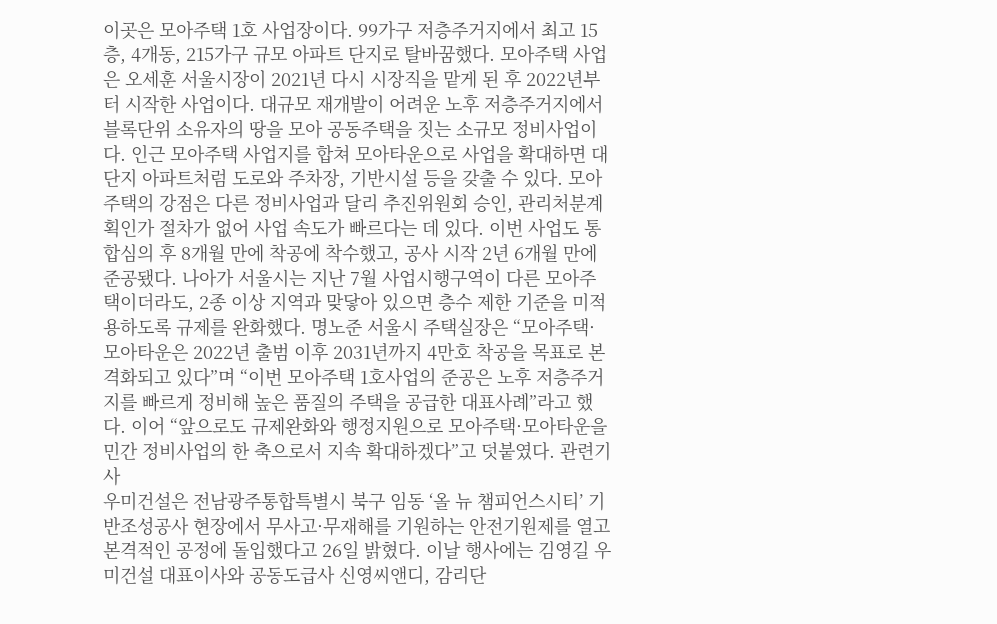이곳은 모아주택 1호 사업장이다. 99가구 저층주거지에서 최고 15층, 4개동, 215가구 규모 아파트 단지로 탈바꿈했다. 모아주택 사업은 오세훈 서울시장이 2021년 다시 시장직을 맡게 된 후 2022년부터 시작한 사업이다. 대규모 재개발이 어려운 노후 저층주거지에서 블록단위 소유자의 땅을 모아 공동주택을 짓는 소규모 정비사업이다. 인근 모아주택 사업지를 합쳐 모아타운으로 사업을 확대하면 대단지 아파트처럼 도로와 주차장, 기반시설 등을 갖출 수 있다. 모아주택의 강점은 다른 정비사업과 달리 추진위원회 승인, 관리처분계획인가 절차가 없어 사업 속도가 빠르다는 데 있다. 이번 사업도 통합심의 후 8개월 만에 착공에 착수했고, 공사 시작 2년 6개월 만에 준공됐다. 나아가 서울시는 지난 7월 사업시행구역이 다른 모아주택이더라도, 2종 이상 지역과 맞닿아 있으면 층수 제한 기준을 미적용하도록 규제를 완화했다. 명노준 서울시 주택실장은 “모아주택·모아타운은 2022년 출범 이후 2031년까지 4만호 착공을 목표로 본격화되고 있다”며 “이번 모아주택 1호사업의 준공은 노후 저층주거지를 빠르게 정비해 높은 품질의 주택을 공급한 대표사례”라고 했다. 이어 “앞으로도 규제완화와 행정지원으로 모아주택·모아타운을 민간 정비사업의 한 축으로서 지속 확대하겠다”고 덧붙였다. 관련기사
우미건설은 전남광주통합특별시 북구 임동 ‘올 뉴 챔피언스시티’ 기반조성공사 현장에서 무사고·무재해를 기원하는 안전기원제를 열고 본격적인 공정에 돌입했다고 26일 밝혔다. 이날 행사에는 김영길 우미건설 대표이사와 공동도급사 신영씨앤디, 감리단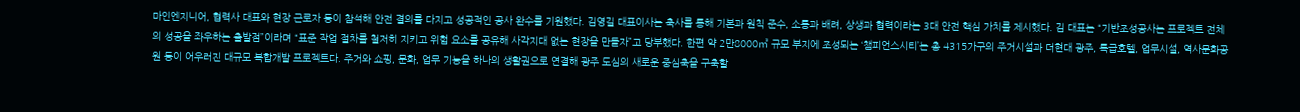마인엔지니어, 협력사 대표와 현장 근로자 등이 참석해 안전 결의를 다지고 성공적인 공사 완수를 기원했다. 김영길 대표이사는 축사를 통해 기본과 원칙 준수, 소통과 배려, 상생과 협력이라는 3대 안전 핵심 가치를 제시했다. 김 대표는 “기반조성공사는 프로젝트 전체의 성공을 좌우하는 출발점”이라며 “표준 작업 절차를 철저히 지키고 위험 요소를 공유해 사각지대 없는 현장을 만들자”고 당부했다. 한편 약 2만8000㎡ 규모 부지에 조성되는 ‘챔피언스시티’는 총 4315가구의 주거시설과 더현대 광주, 특급호텔, 업무시설, 역사문화공원 등이 어우러진 대규모 복합개발 프로젝트다. 주거와 쇼핑, 문화, 업무 기능을 하나의 생활권으로 연결해 광주 도심의 새로운 중심축을 구축할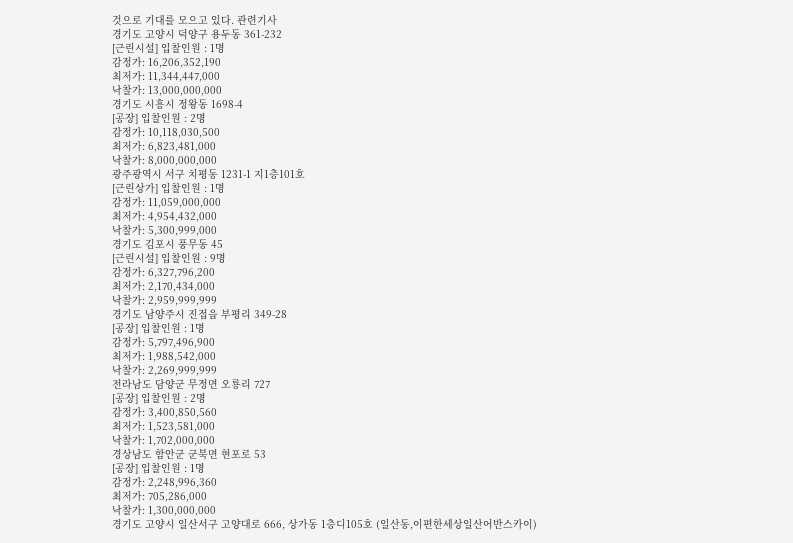것으로 기대를 모으고 있다. 관련기사
경기도 고양시 덕양구 용두동 361-232
[근린시설] 입찰인원 : 1명
감정가: 16,206,352,190
최저가: 11,344,447,000
낙찰가: 13,000,000,000
경기도 시흥시 정왕동 1698-4
[공장] 입찰인원 : 2명
감정가: 10,118,030,500
최저가: 6,823,481,000
낙찰가: 8,000,000,000
광주광역시 서구 치평동 1231-1 지1층101호
[근린상가] 입찰인원 : 1명
감정가: 11,059,000,000
최저가: 4,954,432,000
낙찰가: 5,300,999,000
경기도 김포시 풍무동 45
[근린시설] 입찰인원 : 9명
감정가: 6,327,796,200
최저가: 2,170,434,000
낙찰가: 2,959,999,999
경기도 남양주시 진접읍 부평리 349-28
[공장] 입찰인원 : 1명
감정가: 5,797,496,900
최저가: 1,988,542,000
낙찰가: 2,269,999,999
전라남도 담양군 무정면 오룡리 727
[공장] 입찰인원 : 2명
감정가: 3,400,850,560
최저가: 1,523,581,000
낙찰가: 1,702,000,000
경상남도 함안군 군북면 현포로 53
[공장] 입찰인원 : 1명
감정가: 2,248,996,360
최저가: 705,286,000
낙찰가: 1,300,000,000
경기도 고양시 일산서구 고양대로 666, 상가동 1층디105호 (일산동,이편한세상일산어반스카이)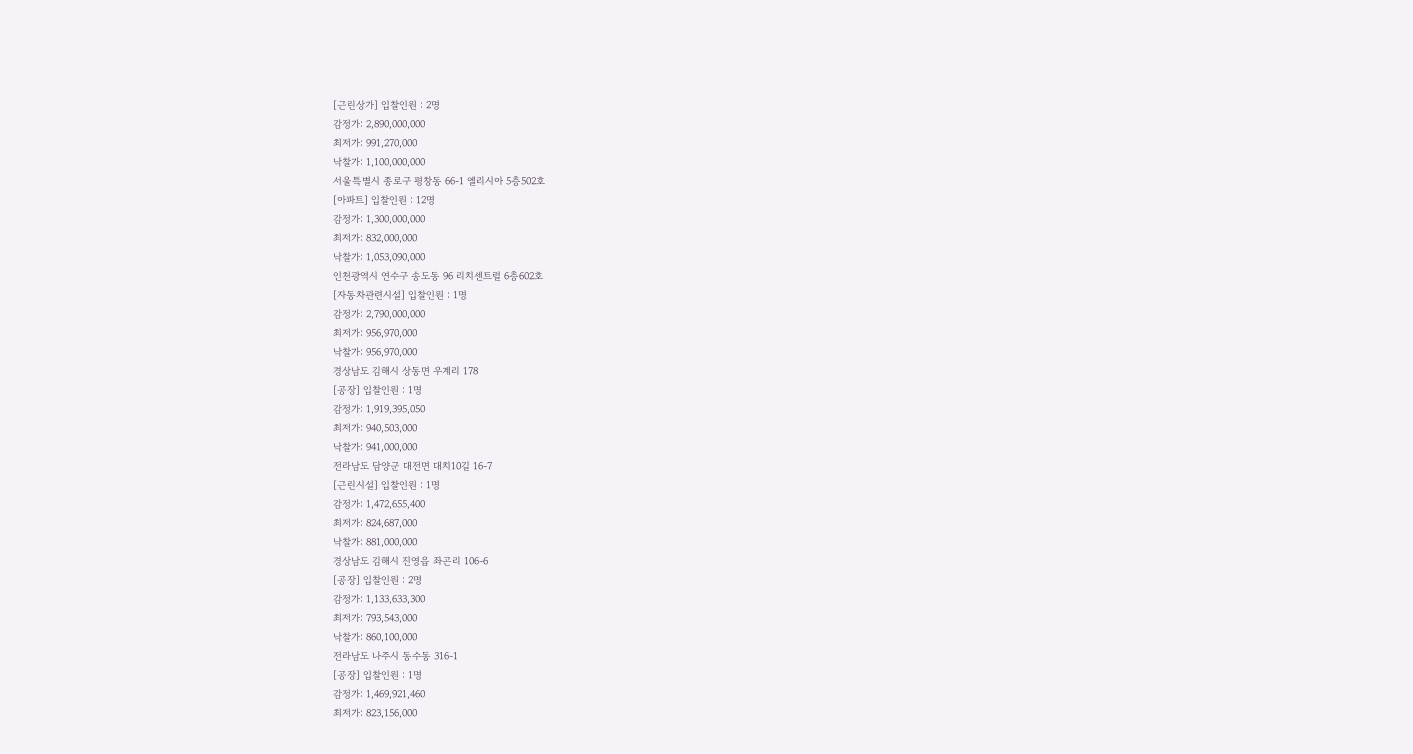[근린상가] 입찰인원 : 2명
감정가: 2,890,000,000
최저가: 991,270,000
낙찰가: 1,100,000,000
서울특별시 종로구 평창동 66-1 엘리시아 5층502호
[아파트] 입찰인원 : 12명
감정가: 1,300,000,000
최저가: 832,000,000
낙찰가: 1,053,090,000
인천광역시 연수구 송도동 96 리치센트럴 6층602호
[자동차관련시설] 입찰인원 : 1명
감정가: 2,790,000,000
최저가: 956,970,000
낙찰가: 956,970,000
경상남도 김해시 상동면 우계리 178
[공장] 입찰인원 : 1명
감정가: 1,919,395,050
최저가: 940,503,000
낙찰가: 941,000,000
전라남도 담양군 대전면 대치10길 16-7
[근린시설] 입찰인원 : 1명
감정가: 1,472,655,400
최저가: 824,687,000
낙찰가: 881,000,000
경상남도 김해시 진영읍 좌곤리 106-6
[공장] 입찰인원 : 2명
감정가: 1,133,633,300
최저가: 793,543,000
낙찰가: 860,100,000
전라남도 나주시 동수동 316-1
[공장] 입찰인원 : 1명
감정가: 1,469,921,460
최저가: 823,156,000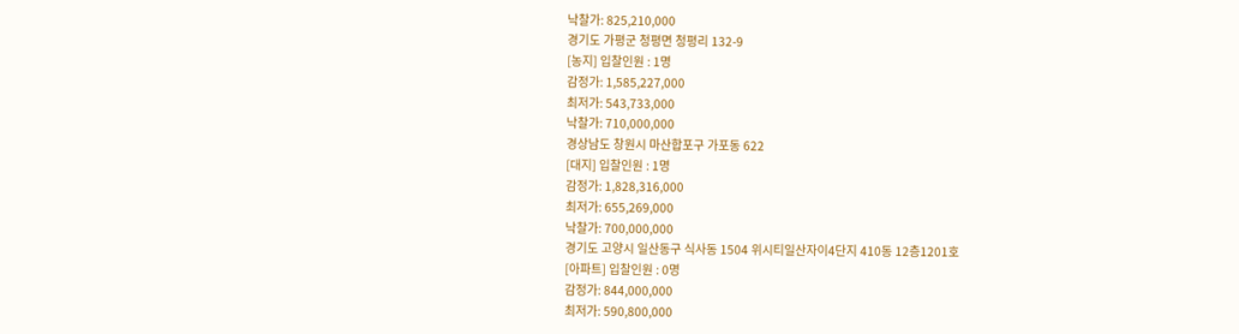낙찰가: 825,210,000
경기도 가평군 청평면 청평리 132-9
[농지] 입찰인원 : 1명
감정가: 1,585,227,000
최저가: 543,733,000
낙찰가: 710,000,000
경상남도 창원시 마산합포구 가포동 622
[대지] 입찰인원 : 1명
감정가: 1,828,316,000
최저가: 655,269,000
낙찰가: 700,000,000
경기도 고양시 일산동구 식사동 1504 위시티일산자이4단지 410동 12층1201호
[아파트] 입찰인원 : 0명
감정가: 844,000,000
최저가: 590,800,000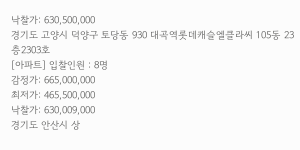낙찰가: 630,500,000
경기도 고양시 덕양구 토당동 930 대곡역롯데캐슬엘클라씨 105동 23층2303호
[아파트] 입찰인원 : 8명
감정가: 665,000,000
최저가: 465,500,000
낙찰가: 630,009,000
경기도 안산시 상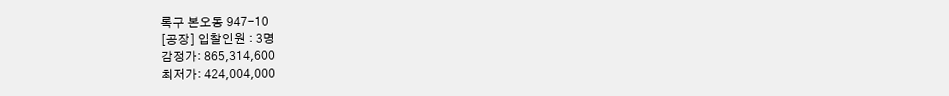록구 본오동 947-10
[공장] 입찰인원 : 3명
감정가: 865,314,600
최저가: 424,004,000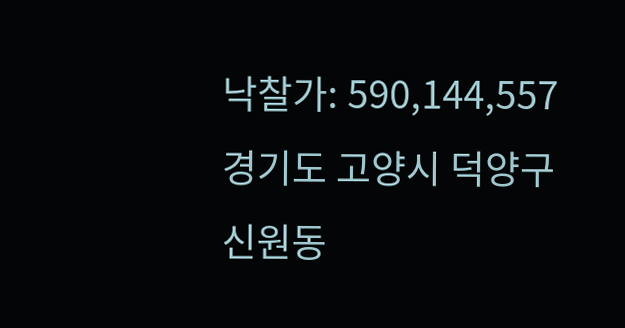낙찰가: 590,144,557
경기도 고양시 덕양구 신원동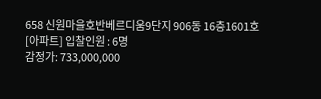658 신원마을호반베르디움9단지 906동 16층1601호
[아파트] 입찰인원 : 6명
감정가: 733,000,000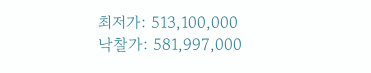최저가: 513,100,000
낙찰가: 581,997,000